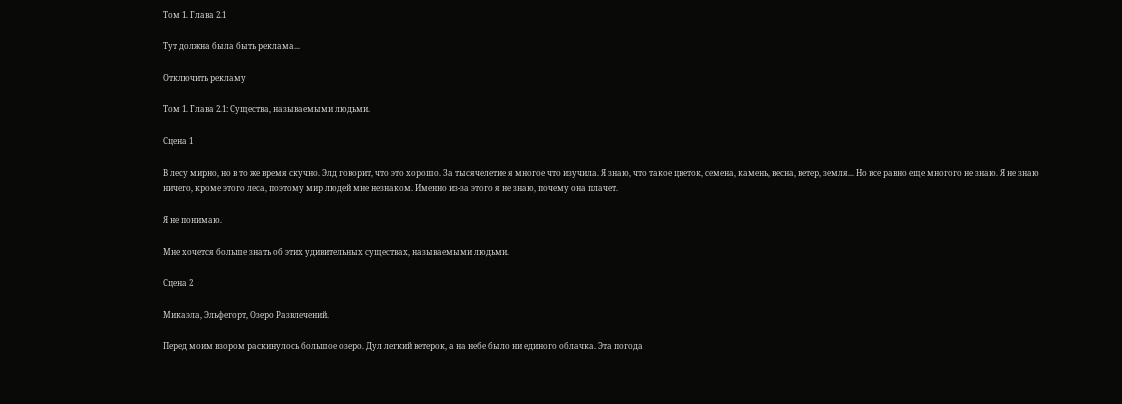Том 1. Глава 2.1

Тут должна была быть реклама...

Отключить рекламу

Том 1. Глава 2.1: Существа, называемыми людьми.

Сцена 1

В лесу мирно, но в то же время скучно. Элд говорит, что это хорошо. За тысячелетие я многое что изучила. Я знаю, что такое цветок, семена, камень, весна, ветер, земля... Но все равно еще многого не знаю. Я не знаю ничего, кроме этого леса, поэтому мир людей мне незнаком. Именно из-за этого я не знаю, почему она плачет.

Я не понимаю.

Мне хочется больше знать об этих удивительных существах, называемыми людьми.

Сцена 2

Микаэла, Эльфегорт, Озеро Развлечений.

Перед моим взором раскинулось большое озеро. Дул легкий ветерок, а на небе было ни единого облачка. Эта погода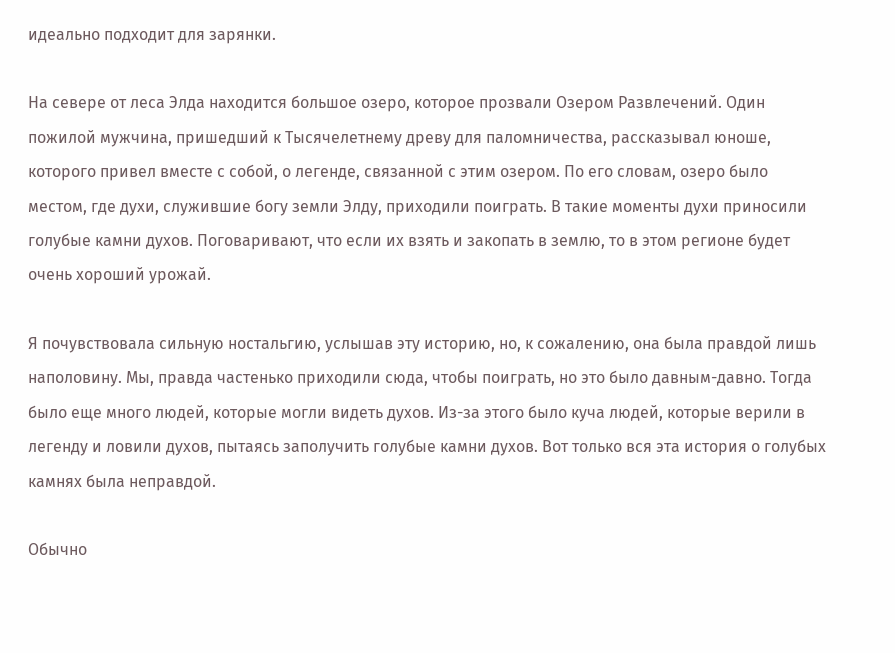идеально подходит для зарянки.

На севере от леса Элда находится большое озеро, которое прозвали Озером Развлечений. Один пожилой мужчина, пришедший к Тысячелетнему древу для паломничества, рассказывал юноше, которого привел вместе с собой, о легенде, связанной с этим озером. По его словам, озеро было местом, где духи, служившие богу земли Элду, приходили поиграть. В такие моменты духи приносили голубые камни духов. Поговаривают, что если их взять и закопать в землю, то в этом регионе будет очень хороший урожай.

Я почувствовала сильную ностальгию, услышав эту историю, но, к сожалению, она была правдой лишь наполовину. Мы, правда частенько приходили сюда, чтобы поиграть, но это было давным-давно. Тогда было еще много людей, которые могли видеть духов. Из-за этого было куча людей, которые верили в легенду и ловили духов, пытаясь заполучить голубые камни духов. Вот только вся эта история о голубых камнях была неправдой.

Обычно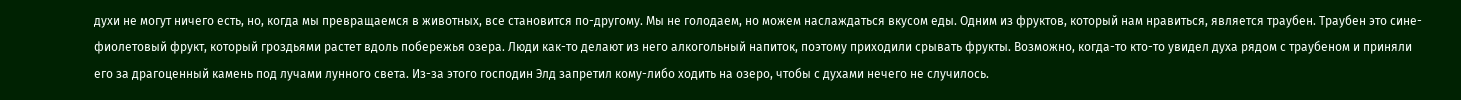духи не могут ничего есть, но, когда мы превращаемся в животных, все становится по-другому. Мы не голодаем, но можем наслаждаться вкусом еды. Одним из фруктов, который нам нравиться, является траубен. Траубен это сине-фиолетовый фрукт, который гроздьями растет вдоль побережья озера. Люди как-то делают из него алкогольный напиток, поэтому приходили срывать фрукты. Возможно, когда-то кто-то увидел духа рядом с траубеном и приняли его за драгоценный камень под лучами лунного света. Из-за этого господин Элд запретил кому-либо ходить на озеро, чтобы с духами нечего не случилось.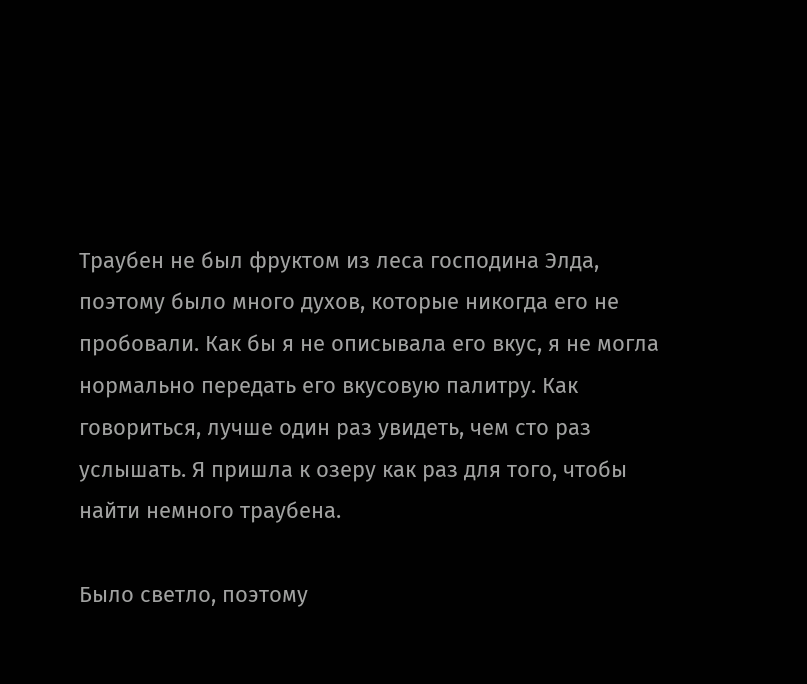Траубен не был фруктом из леса господина Элда, поэтому было много духов, которые никогда его не пробовали. Как бы я не описывала его вкус, я не могла нормально передать его вкусовую палитру. Как говориться, лучше один раз увидеть, чем сто раз услышать. Я пришла к озеру как раз для того, чтобы найти немного траубена.

Было светло, поэтому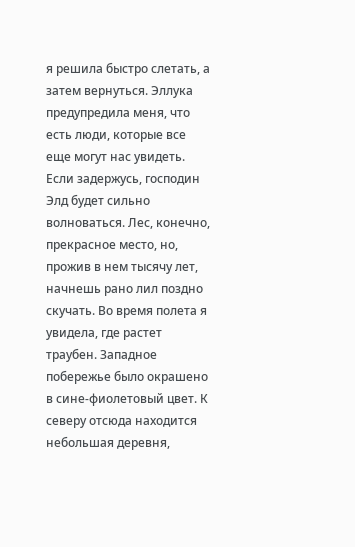я решила быстро слетать, а затем вернуться. Эллука предупредила меня, что есть люди, которые все еще могут нас увидеть. Если задержусь, господин Элд будет сильно волноваться. Лес, конечно, прекрасное место, но, прожив в нем тысячу лет, начнешь рано лил поздно скучать. Во время полета я увидела, где растет траубен. Западное побережье было окрашено в сине-фиолетовый цвет. К северу отсюда находится небольшая деревня,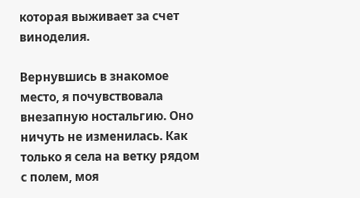которая выживает за счет виноделия.

Вернувшись в знакомое место, я почувствовала внезапную ностальгию. Оно ничуть не изменилась. Как только я села на ветку рядом с полем, моя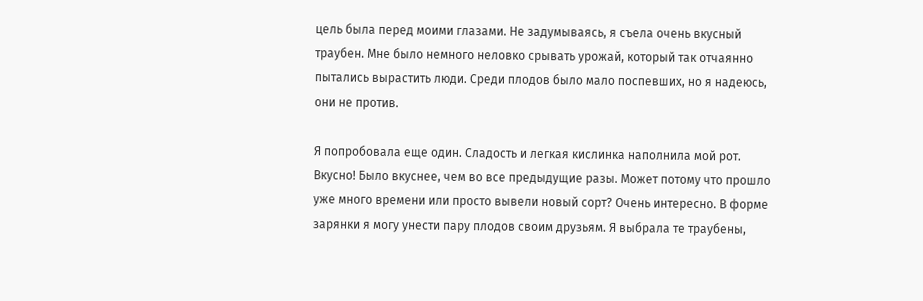цель была перед моими глазами. Не задумываясь, я съела очень вкусный траубен. Мне было немного неловко срывать урожай, который так отчаянно пытались вырастить люди. Среди плодов было мало поспевших, но я надеюсь, они не против.

Я попробовала еще один. Сладость и легкая кислинка наполнила мой рот. Вкусно! Было вкуснее, чем во все предыдущие разы. Может потому что прошло уже много времени или просто вывели новый сорт? Очень интересно. В форме зарянки я могу унести пару плодов своим друзьям. Я выбрала те траубены,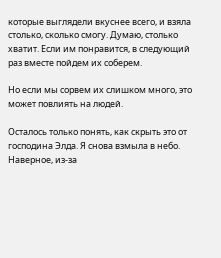которые выглядели вкуснее всего, и взяла столько, сколько смогу. Думаю, столько хватит. Если им понравится, в следующий раз вместе пойдем их соберем.

Но если мы сорвем их слишком много, это может повлиять на людей.

Осталось только понять, как скрыть это от господина Элда. Я снова взмыла в небо. Наверное, из-за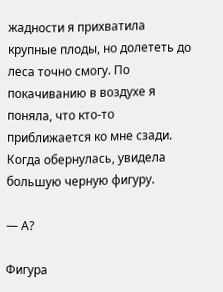жадности я прихватила крупные плоды, но долететь до леса точно смогу. По покачиванию в воздухе я поняла, что кто-то приближается ко мне сзади. Когда обернулась, увидела большую черную фигуру.

— А?

Фигура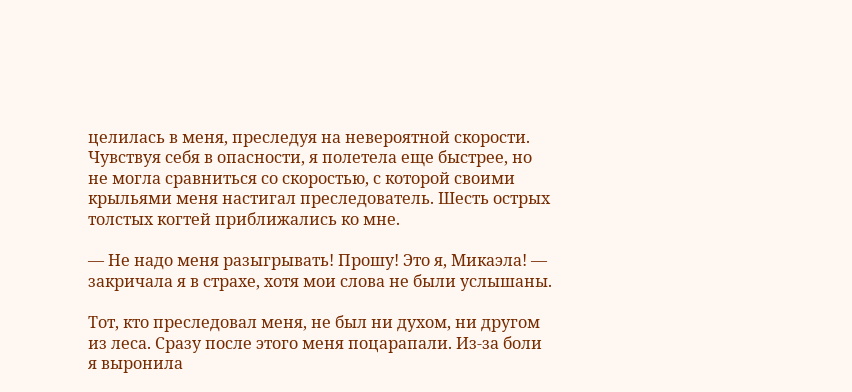целилась в меня, преследуя на невероятной скорости. Чувствуя себя в опасности, я полетела еще быстрее, но не могла сравниться со скоростью, с которой своими крыльями меня настигал преследователь. Шесть острых толстых когтей приближались ко мне.

— Не надо меня разыгрывать! Прошу! Это я, Микаэла! — закричала я в страхе, хотя мои слова не были услышаны.

Тот, кто преследовал меня, не был ни духом, ни другом из леса. Сразу после этого меня поцарапали. Из-за боли я выронила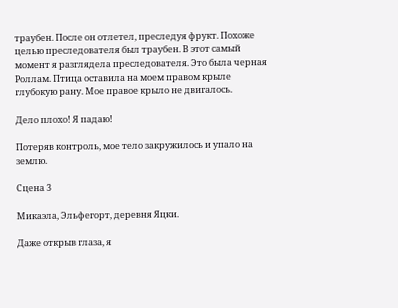траубен. После он отлетел, преследуя фрукт. Похоже целью преследователя был траубен. В этот самый момент я разглядела преследователя. Это была черная Роллам. Птица оставила на моем правом крыле глубокую рану. Мое правое крыло не двигалось.

Дело плохо! Я падаю!

Потеряв контроль, мое тело закружилось и упало на землю.

Сцена 3

Микаэла, Эльфегорт, деревня Яцки.

Даже открыв глаза, я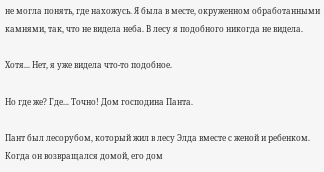не могла понять, где нахожусь. Я была в месте, окруженном обработанными камнями, так, что не видела неба. В лесу я подобного никогда не видела.

Хотя... Нет, я уже видела что-то подобное.

Но где же? Где... Точно! Дом господина Панта.

Пант был лесорубом, который жил в лесу Элда вместе с женой и ребенком. Когда он возвращался домой, его дом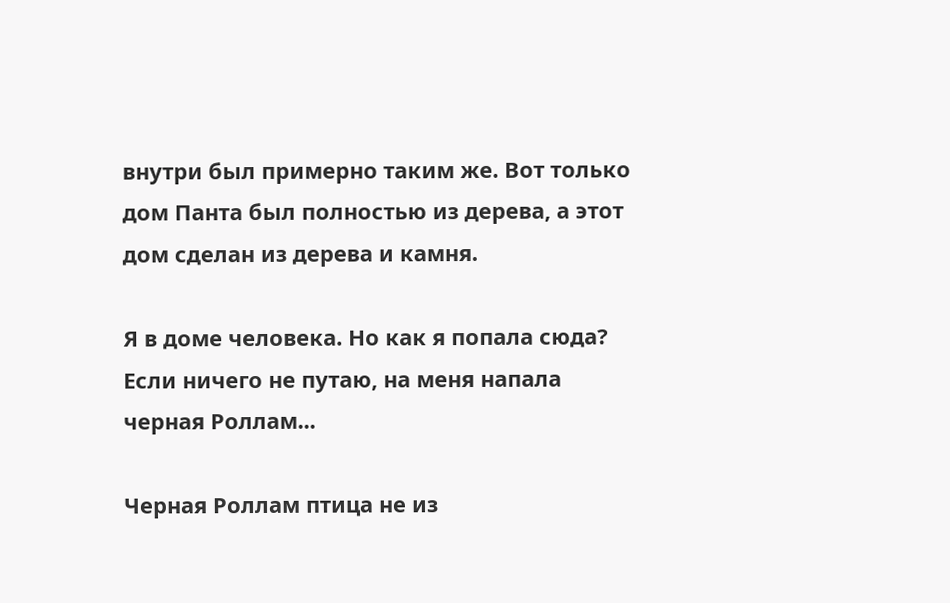внутри был примерно таким же. Вот только дом Панта был полностью из дерева, а этот дом сделан из дерева и камня.

Я в доме человека. Но как я попала сюда? Если ничего не путаю, на меня напала черная Роллам...

Черная Роллам птица не из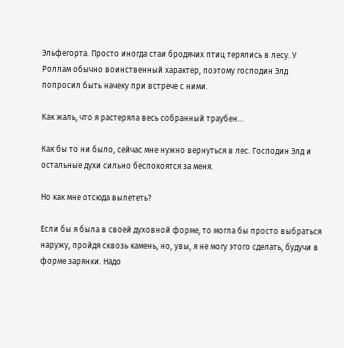Эльфегорта. Просто иногда стаи бродячих птиц терялись в лесу. У Роллам обычно воинственный характер, поэтому господин Элд попросил быть начеку при встрече с ними.

Как жаль, что я растеряла весь собранный траубен...

Как бы то ни было, сейчас мне нужно вернуться в лес. Господин Элд и остальные духи сильно беспокоятся за меня.

Но как мне отсюда вылететь?

Если бы я была в своей духовной форме, то могла бы просто выбраться наружу, пройдя сквозь камень, но, увы, я не могу этого сделать, будучи в форме зарянки. Надо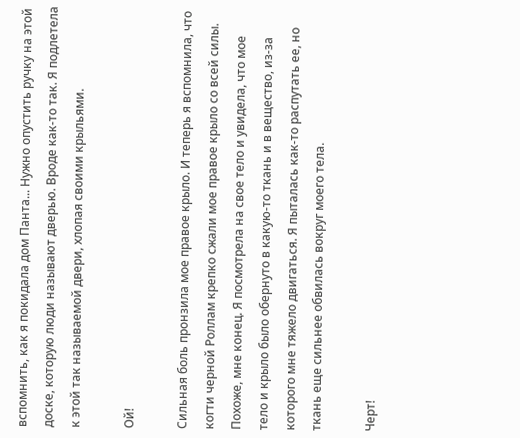вспомнить, как я покидала дом Панта... Нужно опустить ручку на этой доске, которую люди называют дверью. Вроде как-то так. Я подлетела к этой так называемой двери, хлопая своими крыльями.

Ой!

Сильная боль пронзила мое правое крыло. И теперь я вспомнила, что когти черной Роллам крепко сжали мое правое крыло со всей силы. Похоже, мне конец. Я посмотрела на свое тело и увидела, что мое тело и крыло было обернуто в какую-то ткань и в вещество, из-за которого мне тяжело двигаться. Я пыталась как-то распутать ее, но ткань еще сильнее обвилась вокруг моего тела.

Черт!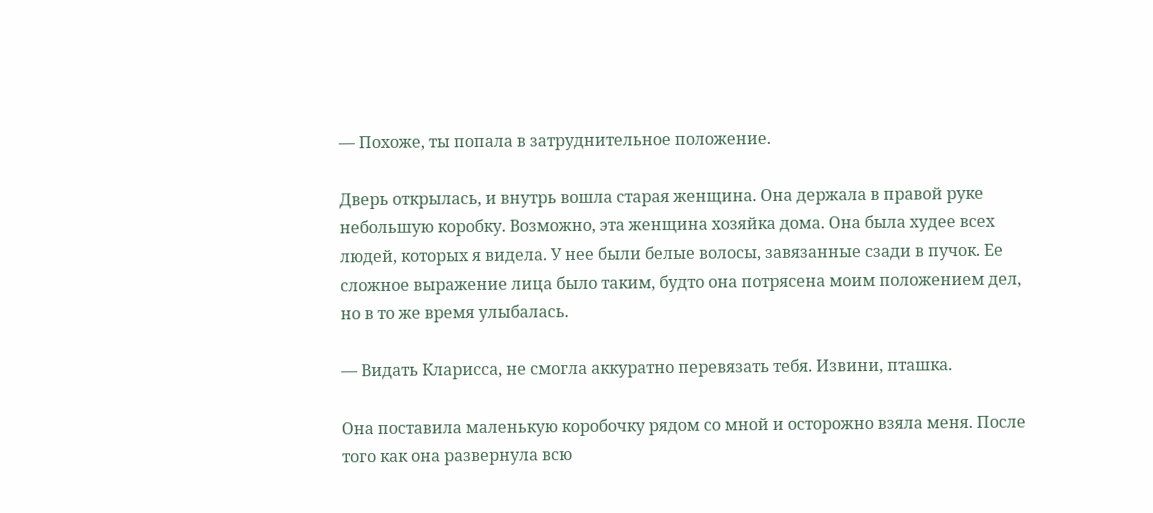— Похоже, ты попала в затруднительное положение.

Дверь открылась, и внутрь вошла старая женщина. Она держала в правой руке небольшую коробку. Возможно, эта женщина хозяйка дома. Она была худее всех людей, которых я видела. У нее были белые волосы, завязанные сзади в пучок. Ее сложное выражение лица было таким, будто она потрясена моим положением дел, но в то же время улыбалась.

— Видать Кларисса, не смогла аккуратно перевязать тебя. Извини, пташка.

Она поставила маленькую коробочку рядом со мной и осторожно взяла меня. После того как она развернула всю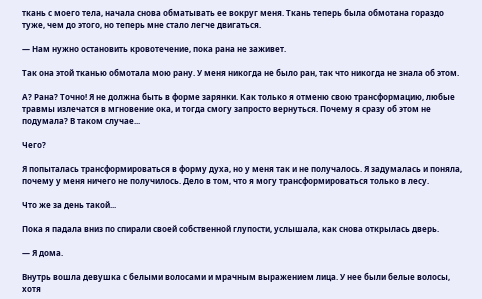ткань с моего тела, начала снова обматывать ее вокруг меня. Ткань теперь была обмотана гораздо туже, чем до этого, но теперь мне стало легче двигаться.

— Нам нужно остановить кровотечение, пока рана не заживет.

Так она этой тканью обмотала мою рану. У меня никогда не было ран, так что никогда не знала об этом.

А? Рана? Точно! Я не должна быть в форме зарянки. Как только я отменю свою трансформацию, любые травмы излечатся в мгновение ока, и тогда смогу запросто вернуться. Почему я сразу об этом не подумала? В таком случае...

Чего?

Я попыталась трансформироваться в форму духа, но у меня так и не получалось. Я задумалась и поняла, почему у меня ничего не получилось. Дело в том, что я могу трансформироваться только в лесу.

Что же за день такой...

Пока я падала вниз по спирали своей собственной глупости, услышала, как снова открылась дверь.

— Я дома.

Внутрь вошла девушка с белыми волосами и мрачным выражением лица. У нее были белые волосы, хотя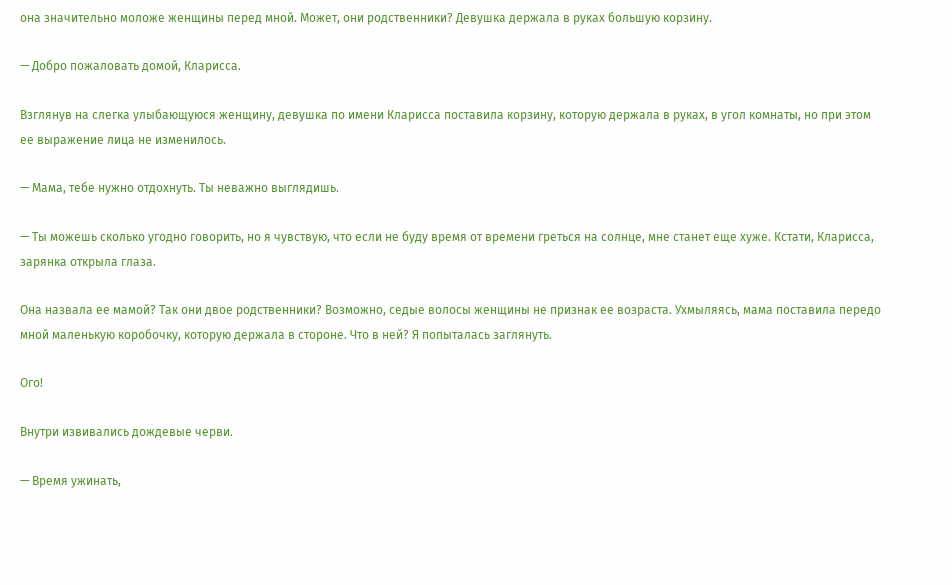она значительно моложе женщины перед мной. Может, они родственники? Девушка держала в руках большую корзину.

— Добро пожаловать домой, Кларисса.

Взглянув на слегка улыбающуюся женщину, девушка по имени Кларисса поставила корзину, которую держала в руках, в угол комнаты, но при этом ее выражение лица не изменилось.

— Мама, тебе нужно отдохнуть. Ты неважно выглядишь.

— Ты можешь сколько угодно говорить, но я чувствую, что если не буду время от времени греться на солнце, мне станет еще хуже. Кстати, Кларисса, зарянка открыла глаза.

Она назвала ее мамой? Так они двое родственники? Возможно, седые волосы женщины не признак ее возраста. Ухмыляясь, мама поставила передо мной маленькую коробочку, которую держала в стороне. Что в ней? Я попыталась заглянуть.

Ого!

Внутри извивались дождевые черви.

— Время ужинать,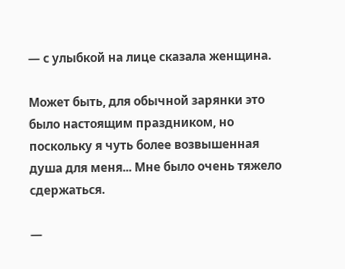— с улыбкой на лице сказала женщина.

Может быть, для обычной зарянки это было настоящим праздником, но поскольку я чуть более возвышенная душа для меня... Мне было очень тяжело сдержаться.

—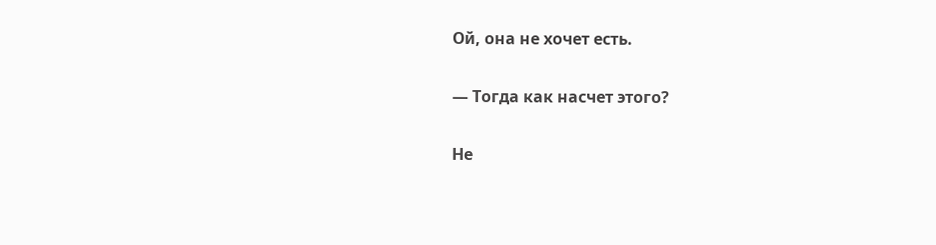Ой, она не хочет есть.

— Тогда как насчет этого?

Не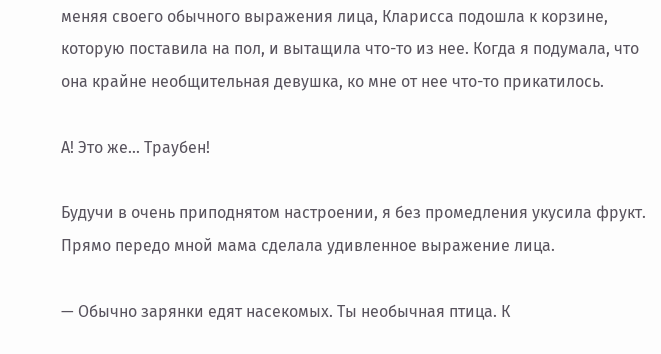меняя своего обычного выражения лица, Кларисса подошла к корзине, которую поставила на пол, и вытащила что-то из нее. Когда я подумала, что она крайне необщительная девушка, ко мне от нее что-то прикатилось.

А! Это же... Траубен!

Будучи в очень приподнятом настроении, я без промедления укусила фрукт. Прямо передо мной мама сделала удивленное выражение лица.

— Обычно зарянки едят насекомых. Ты необычная птица. К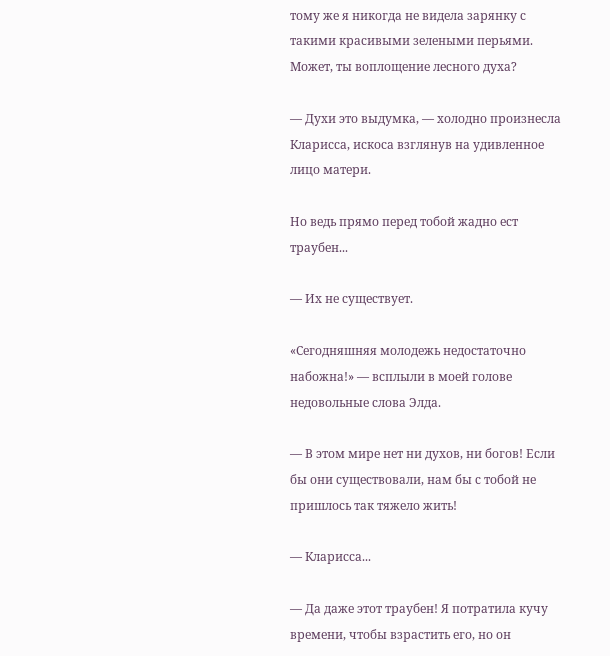тому же я никогда не видела зарянку с такими красивыми зелеными перьями. Может, ты воплощение лесного духа?

— Духи это выдумка, — холодно произнесла Кларисса, искоса взглянув на удивленное лицо матери.

Но ведь прямо перед тобой жадно ест траубен...

— Их не существует.

«Сегодняшняя молодежь недостаточно набожна!» — всплыли в моей голове недовольные слова Элда.

— В этом мире нет ни духов, ни богов! Если бы они существовали, нам бы с тобой не пришлось так тяжело жить!

— Кларисса...

— Да даже этот траубен! Я потратила кучу времени, чтобы взрастить его, но он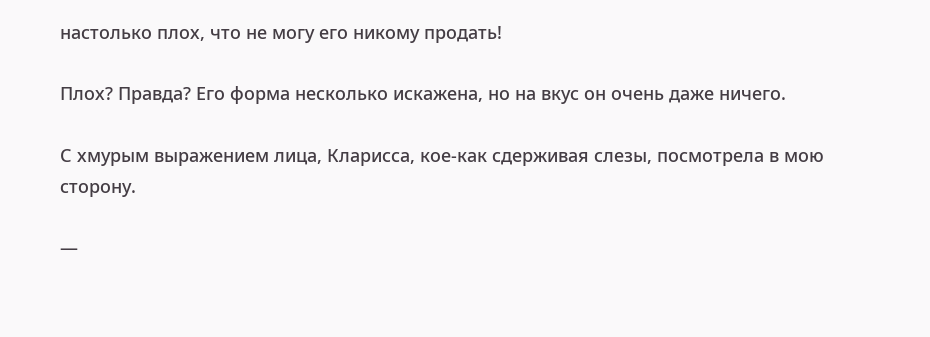настолько плох, что не могу его никому продать!

Плох? Правда? Его форма несколько искажена, но на вкус он очень даже ничего.

С хмурым выражением лица, Кларисса, кое-как сдерживая слезы, посмотрела в мою сторону.

—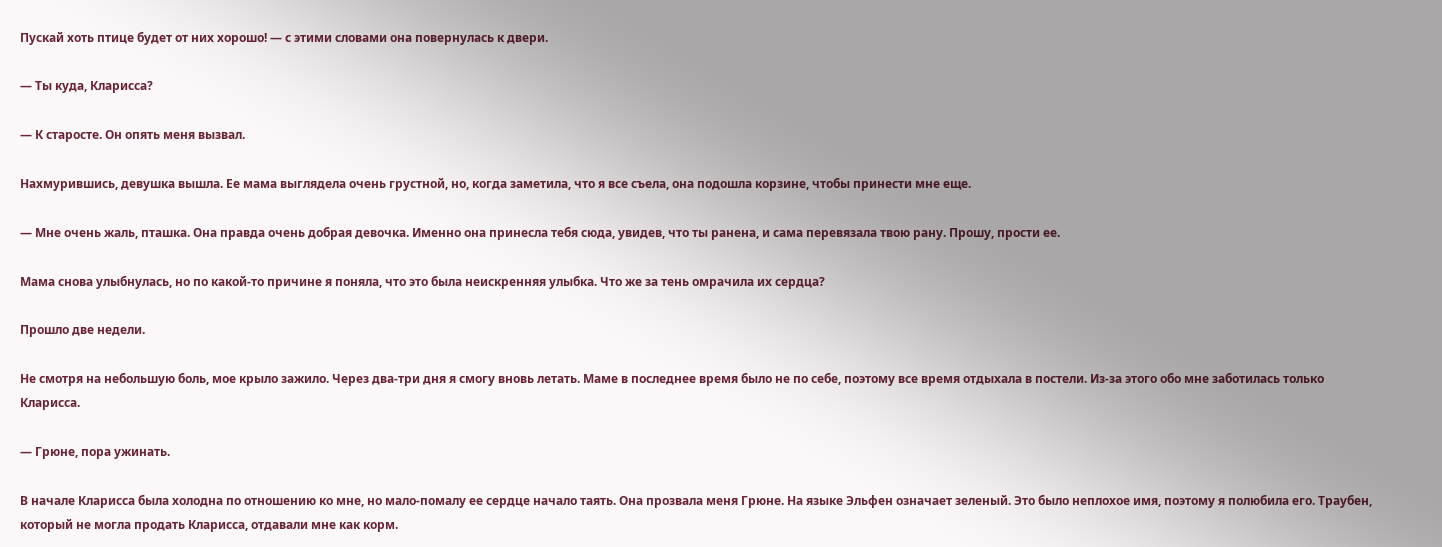Пускай хоть птице будет от них хорошо! — с этими словами она повернулась к двери.

— Ты куда, Кларисса?

— К старосте. Он опять меня вызвал.

Нахмурившись, девушка вышла. Ее мама выглядела очень грустной, но, когда заметила, что я все съела, она подошла корзине, чтобы принести мне еще.

— Мне очень жаль, пташка. Она правда очень добрая девочка. Именно она принесла тебя сюда, увидев, что ты ранена, и сама перевязала твою рану. Прошу, прости ее.

Мама снова улыбнулась, но по какой-то причине я поняла, что это была неискренняя улыбка. Что же за тень омрачила их сердца?

Прошло две недели.

Не смотря на небольшую боль, мое крыло зажило. Через два-три дня я смогу вновь летать. Маме в последнее время было не по себе, поэтому все время отдыхала в постели. Из-за этого обо мне заботилась только Кларисса.

— Грюне, пора ужинать.

В начале Кларисса была холодна по отношению ко мне, но мало-помалу ее сердце начало таять. Она прозвала меня Грюне. На языке Эльфен означает зеленый. Это было неплохое имя, поэтому я полюбила его. Траубен, который не могла продать Кларисса, отдавали мне как корм.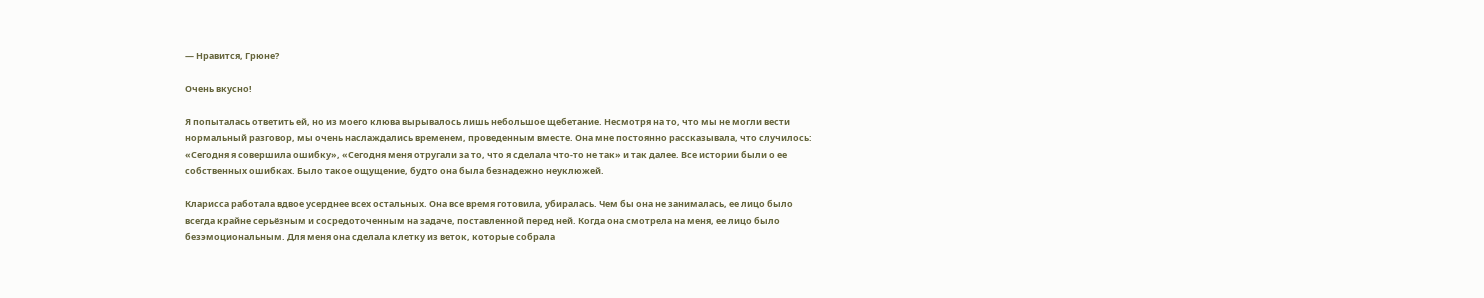— Нравится, Грюне?

Очень вкусно!

Я попыталась ответить ей, но из моего клюва вырывалось лишь небольшое щебетание. Несмотря на то, что мы не могли вести нормальный разговор, мы очень наслаждались временем, проведенным вместе. Она мне постоянно рассказывала, что случилось: «Сегодня я совершила ошибку», «Сегодня меня отругали за то, что я сделала что-то не так» и так далее. Все истории были о ее собственных ошибках. Было такое ощущение, будто она была безнадежно неуклюжей.

Кларисса работала вдвое усерднее всех остальных. Она все время готовила, убиралась. Чем бы она не занималась, ее лицо было всегда крайне серьёзным и сосредоточенным на задаче, поставленной перед ней. Когда она смотрела на меня, ее лицо было безэмоциональным. Для меня она сделала клетку из веток, которые собрала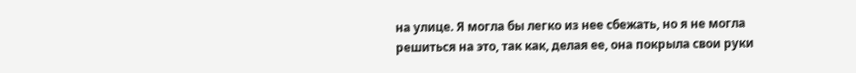на улице. Я могла бы легко из нее сбежать, но я не могла решиться на это, так как, делая ее, она покрыла свои руки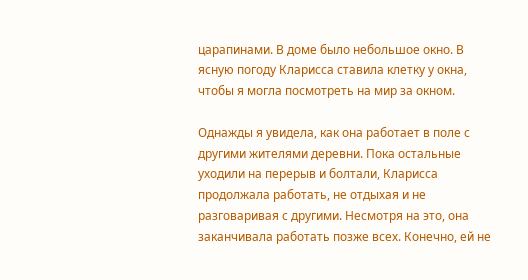царапинами. В доме было небольшое окно. В ясную погоду Кларисса ставила клетку у окна, чтобы я могла посмотреть на мир за окном.

Однажды я увидела, как она работает в поле с другими жителями деревни. Пока остальные уходили на перерыв и болтали, Кларисса продолжала работать, не отдыхая и не разговаривая с другими. Несмотря на это, она заканчивала работать позже всех. Конечно, ей не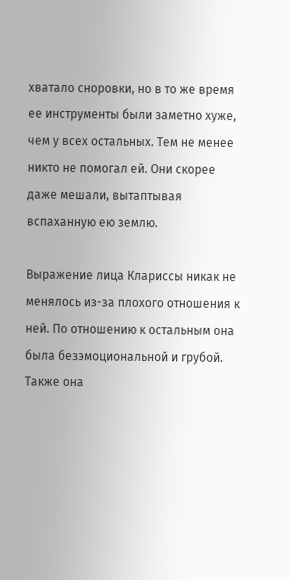хватало сноровки, но в то же время ее инструменты были заметно хуже, чем у всех остальных. Тем не менее никто не помогал ей. Они скорее даже мешали, вытаптывая вспаханную ею землю.

Выражение лица Клариссы никак не менялось из-за плохого отношения к ней. По отношению к остальным она была безэмоциональной и грубой. Также она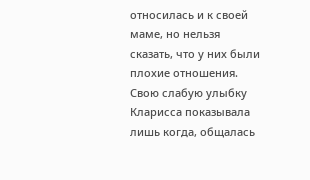относилась и к своей маме, но нельзя сказать, что у них были плохие отношения. Свою слабую улыбку Кларисса показывала лишь когда, общалась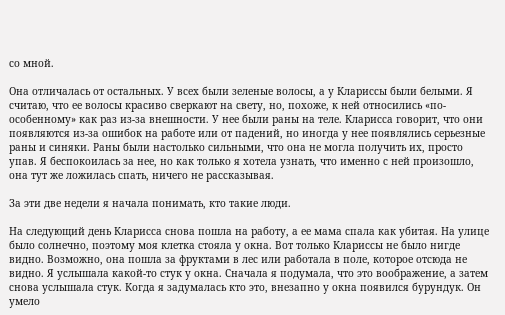со мной.

Она отличалась от остальных. У всех были зеленые волосы, а у Клариссы были белыми. Я считаю, что ее волосы красиво сверкают на свету, но, похоже, к ней относились «по-особенному» как раз из-за внешности. У нее были раны на теле. Кларисса говорит, что они появляются из-за ошибок на работе или от падений, но иногда у нее появлялись серьезные раны и синяки. Раны были настолько сильными, что она не могла получить их, просто упав. Я беспокоилась за нее, но как только я хотела узнать, что именно с ней произошло, она тут же ложилась спать, ничего не рассказывая.

За эти две недели я начала понимать, кто такие люди.

На следующий день Кларисса снова пошла на работу, а ее мама спала как убитая. На улице было солнечно, поэтому моя клетка стояла у окна. Вот только Клариссы не было нигде видно. Возможно, она пошла за фруктами в лес или работала в поле, которое отсюда не видно. Я услышала какой-то стук у окна. Сначала я подумала, что это воображение, а затем снова услышала стук. Когда я задумалась кто это, внезапно у окна появился бурундук. Он умело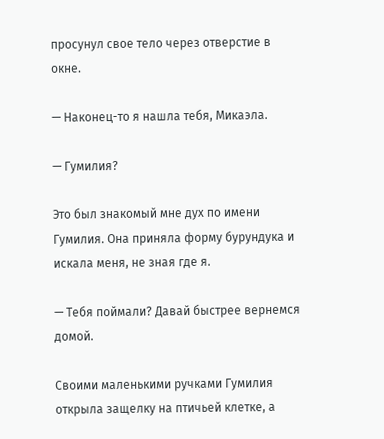просунул свое тело через отверстие в окне.

— Наконец-то я нашла тебя, Микаэла.

— Гумилия?

Это был знакомый мне дух по имени Гумилия. Она приняла форму бурундука и искала меня, не зная где я.

— Тебя поймали? Давай быстрее вернемся домой.

Своими маленькими ручками Гумилия открыла защелку на птичьей клетке, а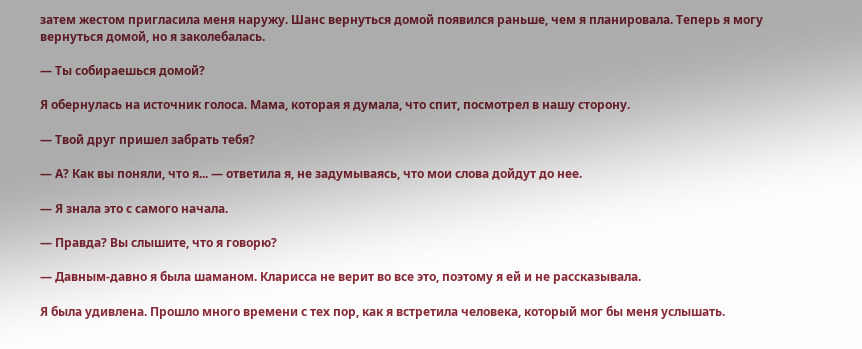затем жестом пригласила меня наружу. Шанс вернуться домой появился раньше, чем я планировала. Теперь я могу вернуться домой, но я заколебалась.

— Ты собираешься домой?

Я обернулась на источник голоса. Мама, которая я думала, что спит, посмотрел в нашу сторону.

— Твой друг пришел забрать тебя?

— А? Как вы поняли, что я... — ответила я, не задумываясь, что мои слова дойдут до нее.

— Я знала это с самого начала.

— Правда? Вы слышите, что я говорю?

— Давным-давно я была шаманом. Кларисса не верит во все это, поэтому я ей и не рассказывала.

Я была удивлена. Прошло много времени с тех пор, как я встретила человека, который мог бы меня услышать.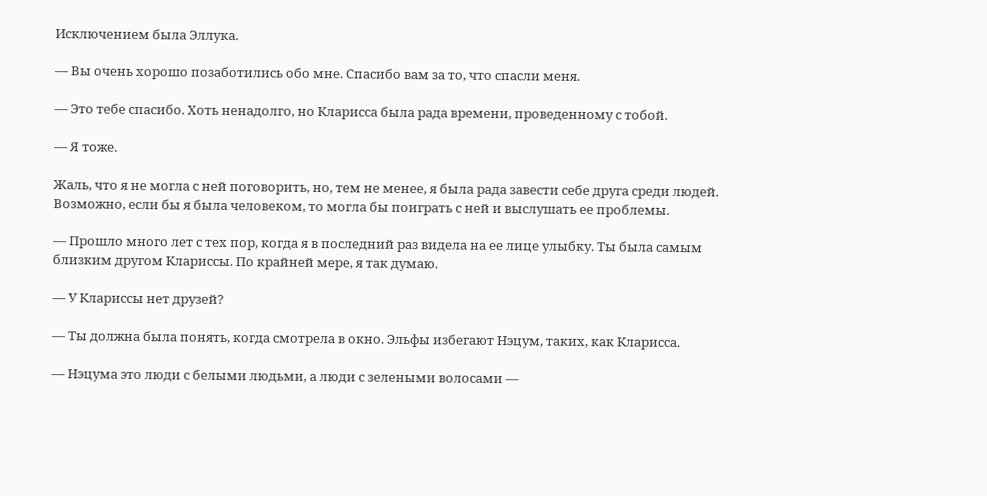Исключением была Эллука.

— Вы очень хорошо позаботились обо мне. Спасибо вам за то, что спасли меня.

— Это тебе спасибо. Хоть ненадолго, но Кларисса была рада времени, проведенному с тобой.

— Я тоже.

Жаль, что я не могла с ней поговорить, но, тем не менее, я была рада завести себе друга среди людей. Возможно, если бы я была человеком, то могла бы поиграть с ней и выслушать ее проблемы.

— Прошло много лет с тех пор, когда я в последний раз видела на ее лице улыбку. Ты была самым близким другом Клариссы. По крайней мере, я так думаю.

— У Клариссы нет друзей?

— Ты должна была понять, когда смотрела в окно. Эльфы избегают Нэцум, таких, как Кларисса.

— Нэцума это люди с белыми людьми, а люди с зелеными волосами —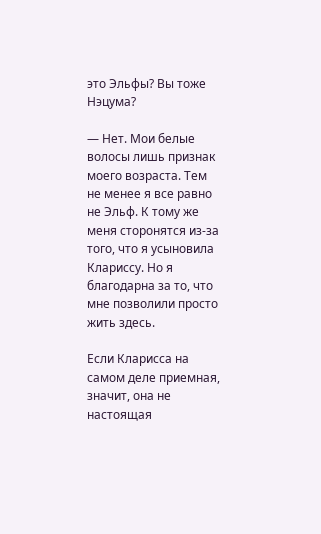это Эльфы? Вы тоже Нэцума?

— Нет. Мои белые волосы лишь признак моего возраста. Тем не менее я все равно не Эльф. К тому же меня сторонятся из-за того, что я усыновила Клариссу. Но я благодарна за то, что мне позволили просто жить здесь.

Если Кларисса на самом деле приемная, значит, она не настоящая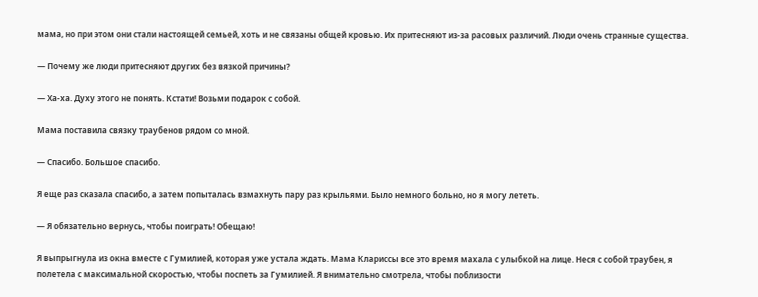мама, но при этом они стали настоящей семьей, хоть и не связаны общей кровью. Их притесняют из-за расовых различий. Люди очень странные существа.

— Почему же люди притесняют других без вязкой причины?

— Ха-ха. Духу этого не понять. Кстати! Возьми подарок с собой.

Мама поставила связку траубенов рядом со мной.

— Спасибо. Большое спасибо.

Я еще раз сказала спасибо, а затем попыталась взмахнуть пару раз крыльями. Было немного больно, но я могу лететь.

— Я обязательно вернусь, чтобы поиграть! Обещаю!

Я выпрыгнула из окна вместе с Гумилией, которая уже устала ждать. Мама Клариссы все это время махала с улыбкой на лице. Неся с собой траубен, я полетела с максимальной скоростью, чтобы поспеть за Гумилией. Я внимательно смотрела, чтобы поблизости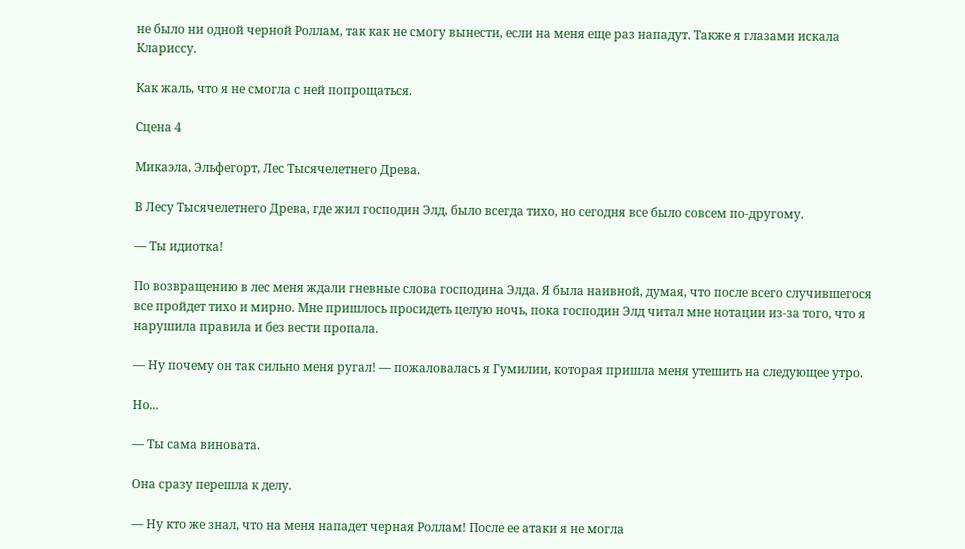не было ни одной черной Роллам, так как не смогу вынести, если на меня еще раз нападут. Также я глазами искала Клариссу.

Как жаль, что я не смогла с ней попрощаться.

Сцена 4

Микаэла, Эльфегорт, Лес Тысячелетнего Древа.

В Лесу Тысячелетнего Древа, где жил господин Элд, было всегда тихо, но сегодня все было совсем по-другому.

— Ты идиотка!

По возвращению в лес меня ждали гневные слова господина Элда. Я была наивной, думая, что после всего случившегося все пройдет тихо и мирно. Мне пришлось просидеть целую ночь, пока господин Элд читал мне нотации из-за того, что я нарушила правила и без вести пропала.

— Ну почему он так сильно меня ругал! — пожаловалась я Гумилии, которая пришла меня утешить на следующее утро.

Но...

— Ты сама виновата.

Она сразу перешла к делу.

— Ну кто же знал, что на меня нападет черная Роллам! После ее атаки я не могла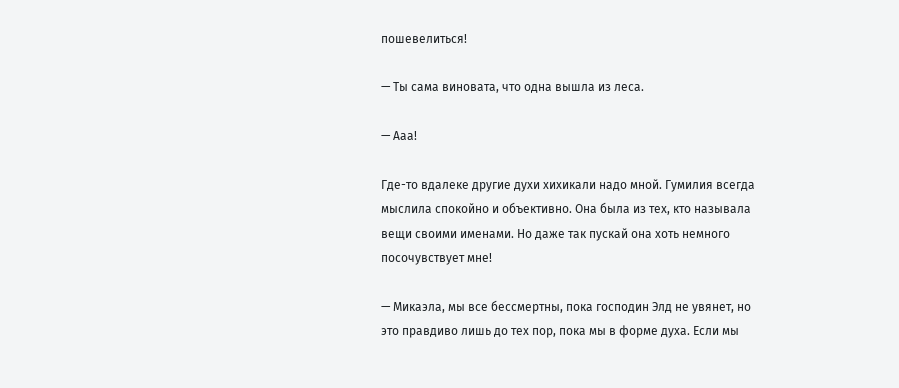пошевелиться!

— Ты сама виновата, что одна вышла из леса.

— Ааа!

Где-то вдалеке другие духи хихикали надо мной. Гумилия всегда мыслила спокойно и объективно. Она была из тех, кто называла вещи своими именами. Но даже так пускай она хоть немного посочувствует мне!

— Микаэла, мы все бессмертны, пока господин Элд не увянет, но это правдиво лишь до тех пор, пока мы в форме духа. Если мы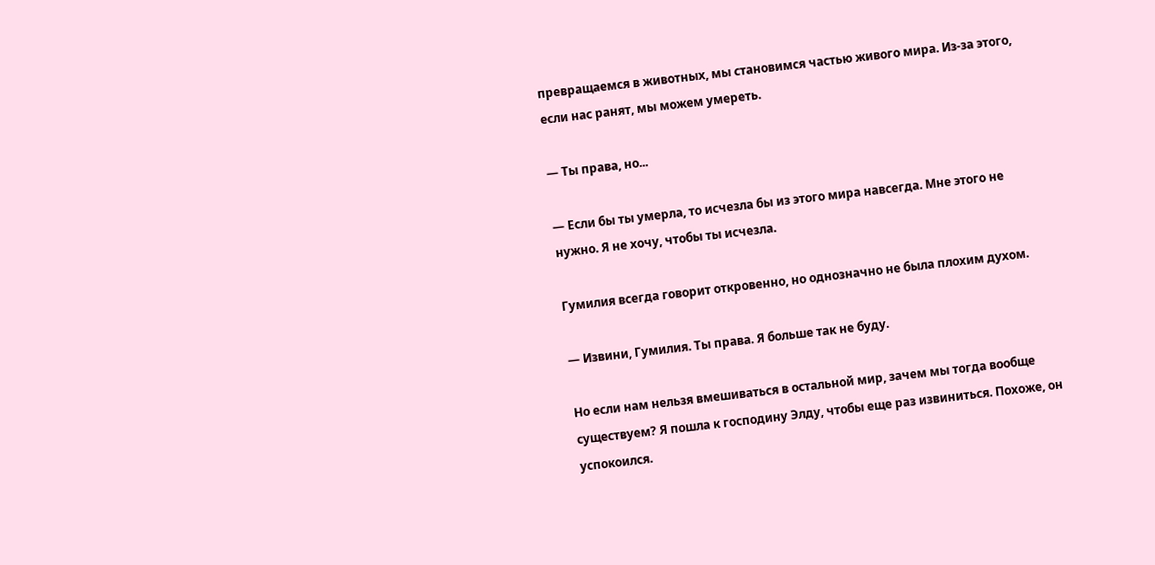превращаемся в животных, мы становимся частью живого мира. Из-за этого, если нас ранят, мы можем умереть.

— Ты права, но...

— Если бы ты умерла, то исчезла бы из этого мира навсегда. Мне этого не нужно. Я не хочу, чтобы ты исчезла.

Гумилия всегда говорит откровенно, но однозначно не была плохим духом.

— Извини, Гумилия. Ты права. Я больше так не буду.

Но если нам нельзя вмешиваться в остальной мир, зачем мы тогда вообще существуем? Я пошла к господину Элду, чтобы еще раз извиниться. Похоже, он успокоился.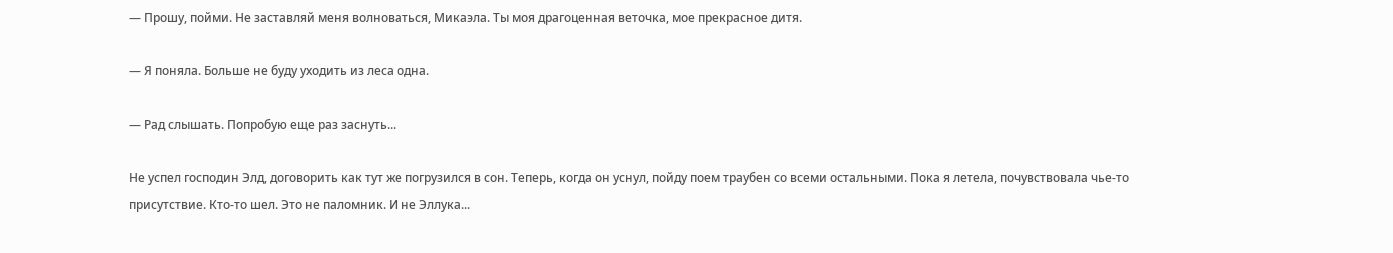— Прошу, пойми. Не заставляй меня волноваться, Микаэла. Ты моя драгоценная веточка, мое прекрасное дитя.

— Я поняла. Больше не буду уходить из леса одна.

— Рад слышать. Попробую еще раз заснуть...

Не успел господин Элд, договорить как тут же погрузился в сон. Теперь, когда он уснул, пойду поем траубен со всеми остальными. Пока я летела, почувствовала чье-то присутствие. Кто-то шел. Это не паломник. И не Эллука...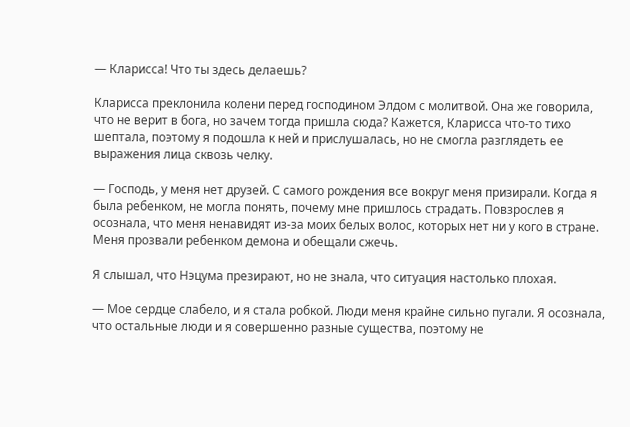— Кларисса! Что ты здесь делаешь?

Кларисса преклонила колени перед господином Элдом с молитвой. Она же говорила, что не верит в бога, но зачем тогда пришла сюда? Кажется, Кларисса что-то тихо шептала, поэтому я подошла к ней и прислушалась, но не смогла разглядеть ее выражения лица сквозь челку.

— Господь, у меня нет друзей. С самого рождения все вокруг меня призирали. Когда я была ребенком, не могла понять, почему мне пришлось страдать. Повзрослев я осознала, что меня ненавидят из-за моих белых волос, которых нет ни у кого в стране. Меня прозвали ребенком демона и обещали сжечь.

Я слышал, что Нэцума презирают, но не знала, что ситуация настолько плохая.

— Мое сердце слабело, и я стала робкой. Люди меня крайне сильно пугали. Я осознала, что остальные люди и я совершенно разные существа, поэтому не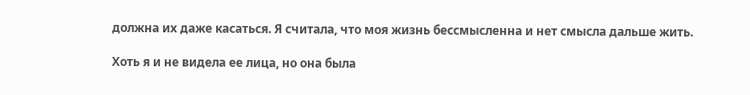должна их даже касаться. Я считала, что моя жизнь бессмысленна и нет смысла дальше жить.

Хоть я и не видела ее лица, но она была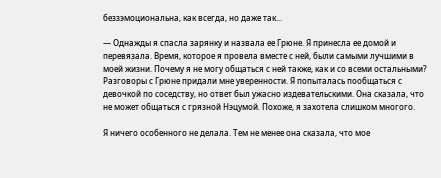беззэмоциональна, как всегда, но даже так...

— Однажды я спасла зарянку и назвала ее Грюне. Я принесла ее домой и перевязала. Время, которое я провела вместе с ней, были самыми лучшими в моей жизни. Почему я не могу общаться с ней также, как и со всеми остальными? Разговоры с Грюне придали мне уверенности. Я попыталась пообщаться с девочкой по соседству, но ответ был ужасно издевательскими. Она сказала, что не может общаться с грязной Нэцумой. Похоже, я захотела слишком многого.

Я ничего особенного не делала. Тем не менее она сказала, что мое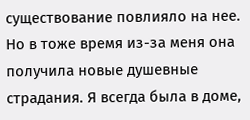существование повлияло на нее. Но в тоже время из-за меня она получила новые душевные страдания. Я всегда была в доме,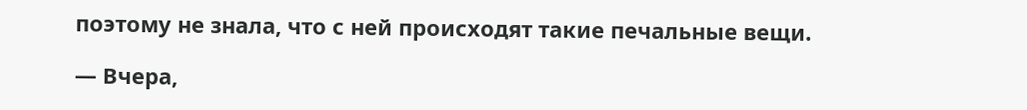поэтому не знала, что с ней происходят такие печальные вещи.

— Вчера,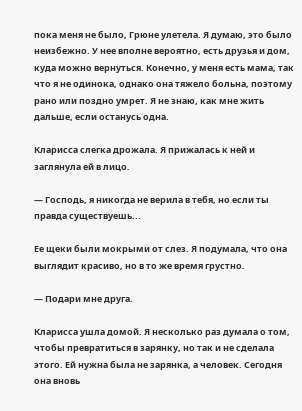пока меня не было, Грюне улетела. Я думаю, это было неизбежно. У нее вполне вероятно, есть друзья и дом, куда можно вернуться. Конечно, у меня есть мама, так что я не одинока, однако она тяжело больна, поэтому рано или поздно умрет. Я не знаю, как мне жить дальше, если останусь одна.

Кларисса слегка дрожала. Я прижалась к ней и заглянула ей в лицо.

— Господь, я никогда не верила в тебя, но если ты правда существуешь...

Ее щеки были мокрыми от слез. Я подумала, что она выглядит красиво, но в то же время грустно.

— Подари мне друга.

Кларисса ушла домой. Я несколько раз думала о том, чтобы превратиться в зарянку, но так и не сделала этого. Ей нужна была не зарянка, а человек. Сегодня она вновь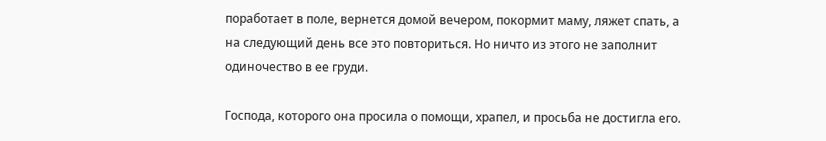поработает в поле, вернется домой вечером, покормит маму, ляжет спать, а на следующий день все это повториться. Но ничто из этого не заполнит одиночество в ее груди.

Господа, которого она просила о помощи, храпел, и просьба не достигла его.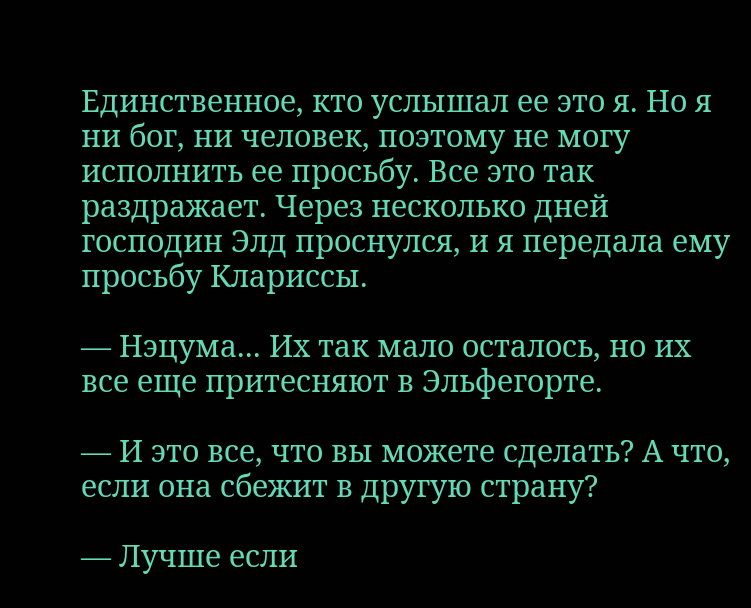Единственное, кто услышал ее это я. Но я ни бог, ни человек, поэтому не могу исполнить ее просьбу. Все это так раздражает. Через несколько дней господин Элд проснулся, и я передала ему просьбу Клариссы.

— Нэцума... Их так мало осталось, но их все еще притесняют в Эльфегорте.

— И это все, что вы можете сделать? А что, если она сбежит в другую страну?

— Лучше если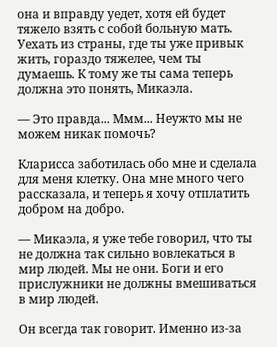она и вправду уедет, хотя ей будет тяжело взять с собой больную мать. Уехать из страны, где ты уже привык жить, гораздо тяжелее, чем ты думаешь. К тому же ты сама теперь должна это понять, Микаэла.

— Это правда... Ммм... Неужто мы не можем никак помочь?

Кларисса заботилась обо мне и сделала для меня клетку. Она мне много чего рассказала, и теперь я хочу отплатить добром на добро.

— Микаэла, я уже тебе говорил, что ты не должна так сильно вовлекаться в мир людей. Мы не они. Боги и его прислужники не должны вмешиваться в мир людей.

Он всегда так говорит. Именно из-за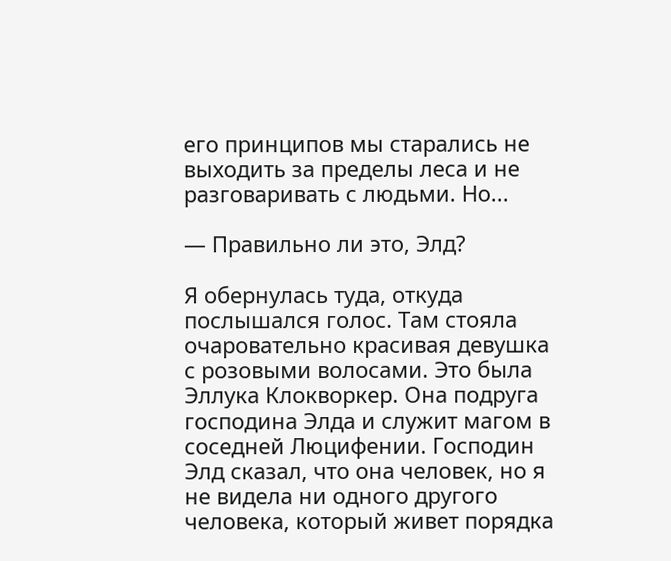его принципов мы старались не выходить за пределы леса и не разговаривать с людьми. Но...

— Правильно ли это, Элд?

Я обернулась туда, откуда послышался голос. Там стояла очаровательно красивая девушка с розовыми волосами. Это была Эллука Клокворкер. Она подруга господина Элда и служит магом в соседней Люцифении. Господин Элд сказал, что она человек, но я не видела ни одного другого человека, который живет порядка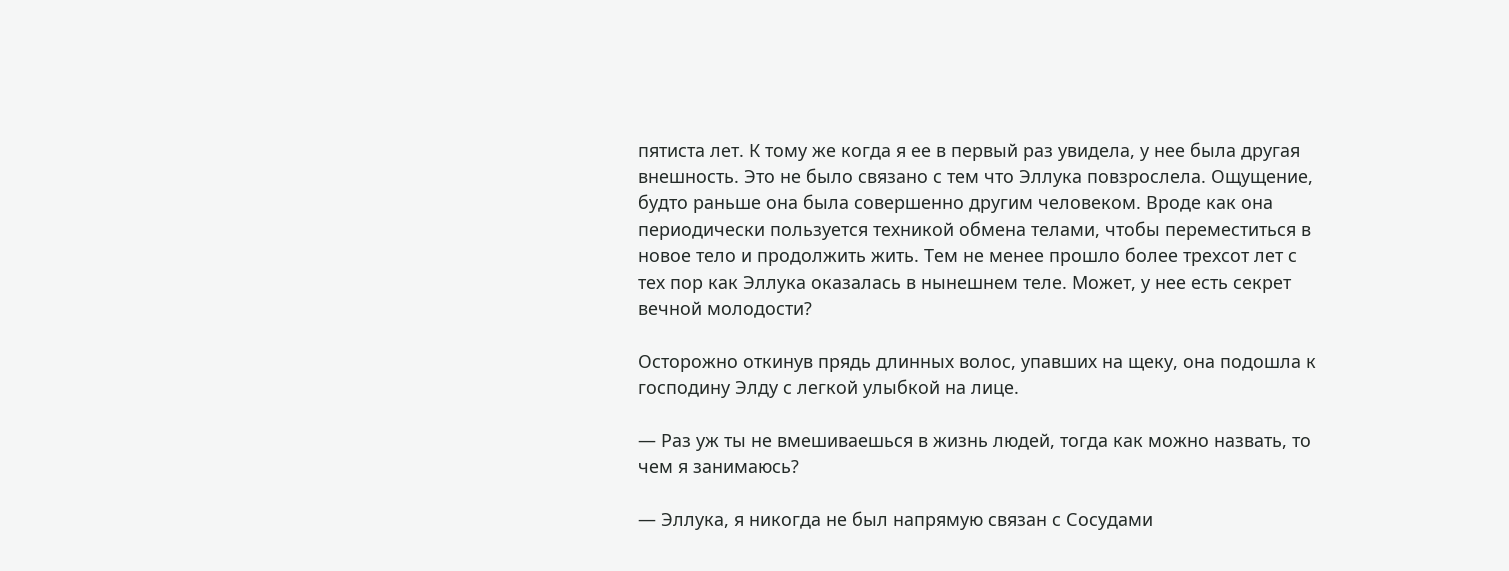пятиста лет. К тому же когда я ее в первый раз увидела, у нее была другая внешность. Это не было связано с тем что Эллука повзрослела. Ощущение, будто раньше она была совершенно другим человеком. Вроде как она периодически пользуется техникой обмена телами, чтобы переместиться в новое тело и продолжить жить. Тем не менее прошло более трехсот лет с тех пор как Эллука оказалась в нынешнем теле. Может, у нее есть секрет вечной молодости?

Осторожно откинув прядь длинных волос, упавших на щеку, она подошла к господину Элду с легкой улыбкой на лице.

— Раз уж ты не вмешиваешься в жизнь людей, тогда как можно назвать, то чем я занимаюсь?

— Эллука, я никогда не был напрямую связан с Сосудами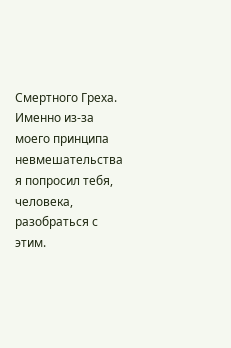Смертного Греха. Именно из-за моего принципа невмешательства я попросил тебя, человека, разобраться с этим.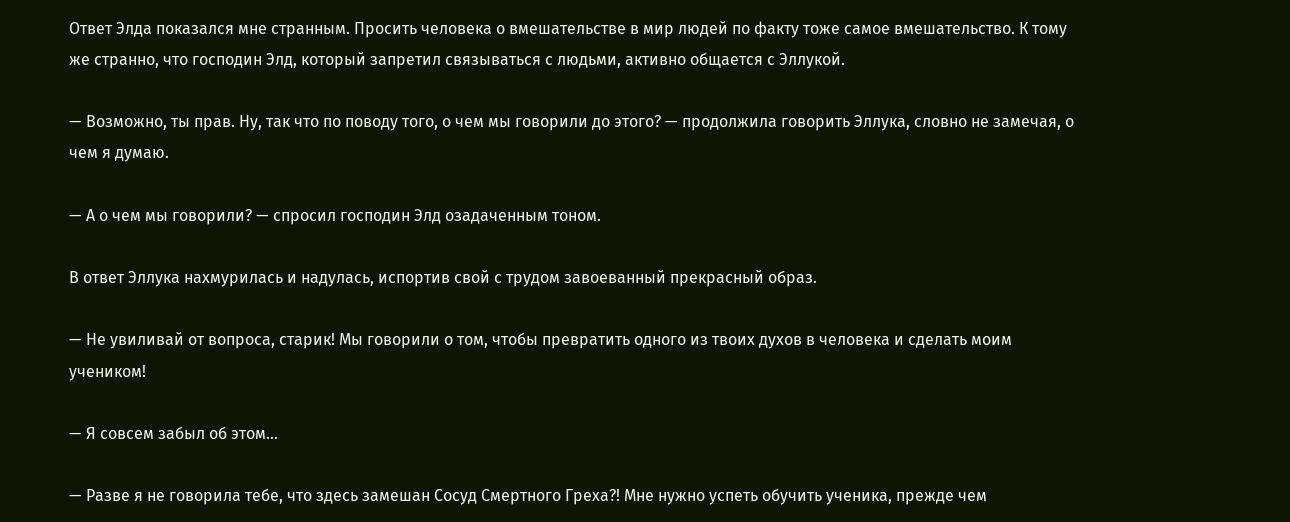Ответ Элда показался мне странным. Просить человека о вмешательстве в мир людей по факту тоже самое вмешательство. К тому же странно, что господин Элд, который запретил связываться с людьми, активно общается с Эллукой.

— Возможно, ты прав. Ну, так что по поводу того, о чем мы говорили до этого? — продолжила говорить Эллука, словно не замечая, о чем я думаю.

— А о чем мы говорили? — спросил господин Элд озадаченным тоном.

В ответ Эллука нахмурилась и надулась, испортив свой с трудом завоеванный прекрасный образ.

— Не увиливай от вопроса, старик! Мы говорили о том, чтобы превратить одного из твоих духов в человека и сделать моим учеником!

— Я совсем забыл об этом...

— Разве я не говорила тебе, что здесь замешан Сосуд Смертного Греха?! Мне нужно успеть обучить ученика, прежде чем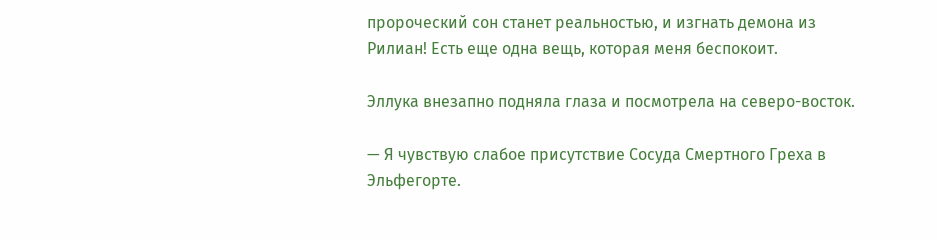пророческий сон станет реальностью, и изгнать демона из Рилиан! Есть еще одна вещь, которая меня беспокоит.

Эллука внезапно подняла глаза и посмотрела на северо-восток.

— Я чувствую слабое присутствие Сосуда Смертного Греха в Эльфегорте.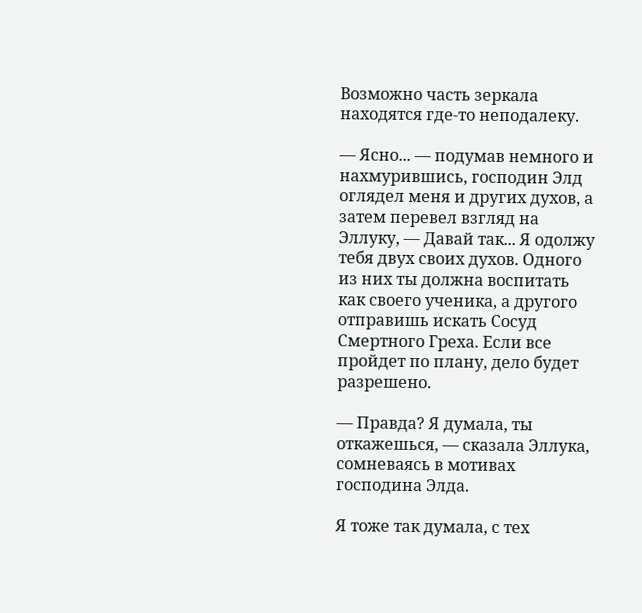Возможно часть зеркала находятся где-то неподалеку.

— Ясно... — подумав немного и нахмурившись, господин Элд оглядел меня и других духов, а затем перевел взгляд на Эллуку, — Давай так... Я одолжу тебя двух своих духов. Одного из них ты должна воспитать как своего ученика, а другого отправишь искать Сосуд Смертного Греха. Если все пройдет по плану, дело будет разрешено.

— Правда? Я думала, ты откажешься, — сказала Эллука, сомневаясь в мотивах господина Элда.

Я тоже так думала, с тех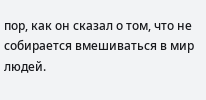пор, как он сказал о том, что не собирается вмешиваться в мир людей.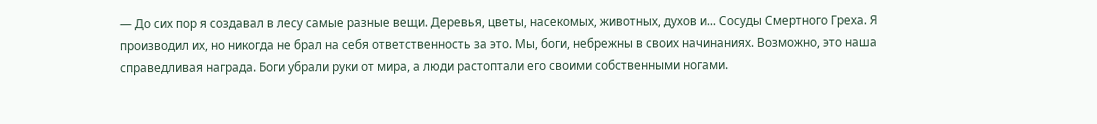— До сих пор я создавал в лесу самые разные вещи. Деревья, цветы, насекомых, животных, духов и... Сосуды Смертного Греха. Я производил их, но никогда не брал на себя ответственность за это. Мы, боги, небрежны в своих начинаниях. Возможно, это наша справедливая награда. Боги убрали руки от мира, а люди растоптали его своими собственными ногами.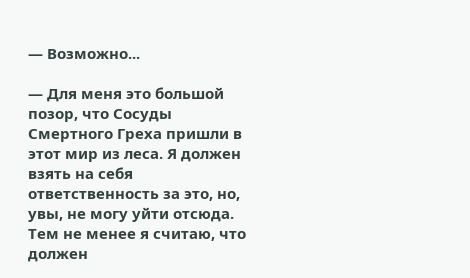— Возможно...

— Для меня это большой позор, что Сосуды Смертного Греха пришли в этот мир из леса. Я должен взять на себя ответственность за это, но, увы, не могу уйти отсюда. Тем не менее я считаю, что должен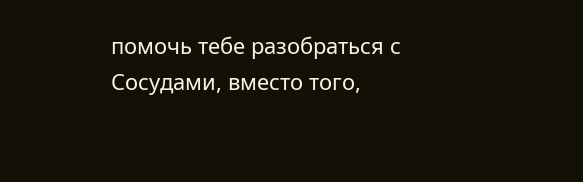помочь тебе разобраться с Сосудами, вместо того,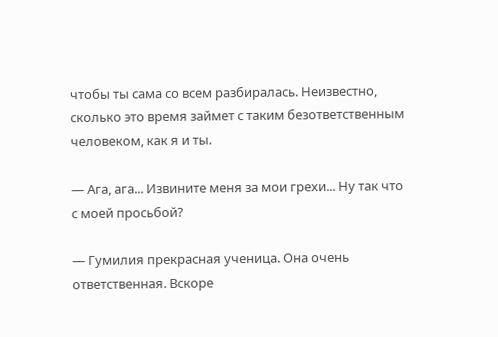чтобы ты сама со всем разбиралась. Неизвестно, сколько это время займет с таким безответственным человеком, как я и ты.

— Ага, ага... Извините меня за мои грехи... Ну так что с моей просьбой?

— Гумилия прекрасная ученица. Она очень ответственная. Вскоре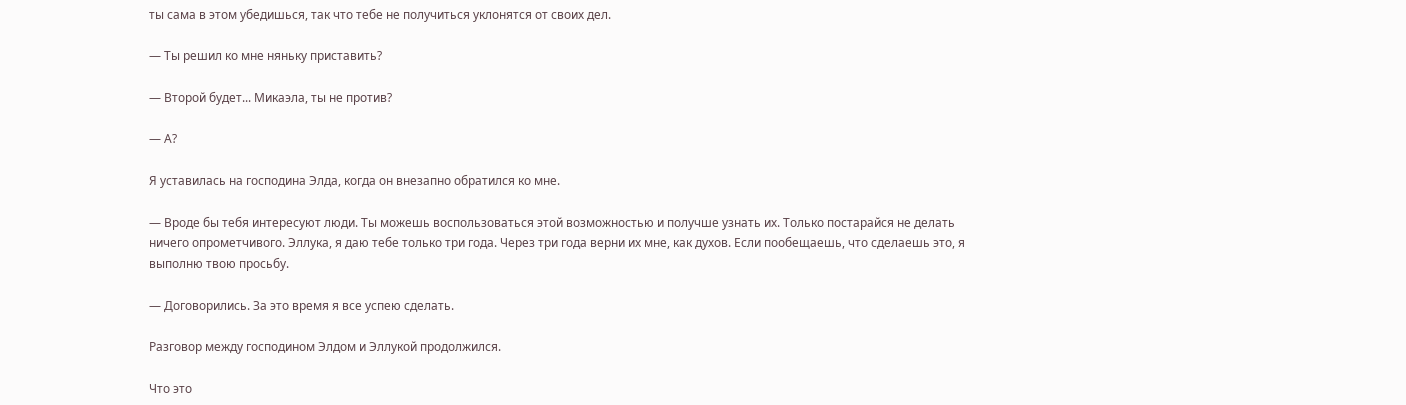ты сама в этом убедишься, так что тебе не получиться уклонятся от своих дел.

— Ты решил ко мне няньку приставить?

— Второй будет... Микаэла, ты не против?

— А?

Я уставилась на господина Элда, когда он внезапно обратился ко мне.

— Вроде бы тебя интересуют люди. Ты можешь воспользоваться этой возможностью и получше узнать их. Только постарайся не делать ничего опрометчивого. Эллука, я даю тебе только три года. Через три года верни их мне, как духов. Если пообещаешь, что сделаешь это, я выполню твою просьбу.

— Договорились. За это время я все успею сделать.

Разговор между господином Элдом и Эллукой продолжился.

Что это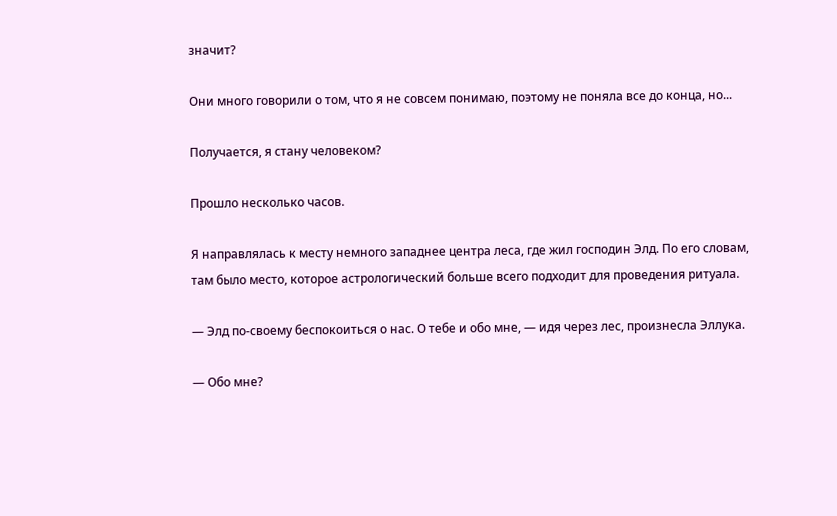значит?

Они много говорили о том, что я не совсем понимаю, поэтому не поняла все до конца, но...

Получается, я стану человеком?

Прошло несколько часов.

Я направлялась к месту немного западнее центра леса, где жил господин Элд. По его словам, там было место, которое астрологический больше всего подходит для проведения ритуала.

— Элд по-своему беспокоиться о нас. О тебе и обо мне, — идя через лес, произнесла Эллука.

— Обо мне?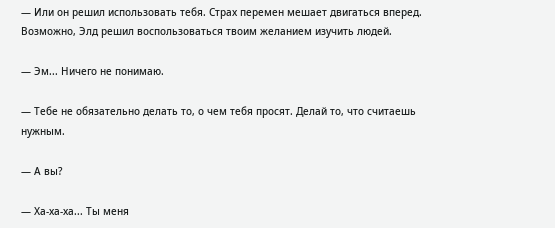— Или он решил использовать тебя. Страх перемен мешает двигаться вперед. Возможно, Элд решил воспользоваться твоим желанием изучить людей.

— Эм... Ничего не понимаю.

— Тебе не обязательно делать то, о чем тебя просят. Делай то, что считаешь нужным.

— А вы?

— Ха-ха-ха... Ты меня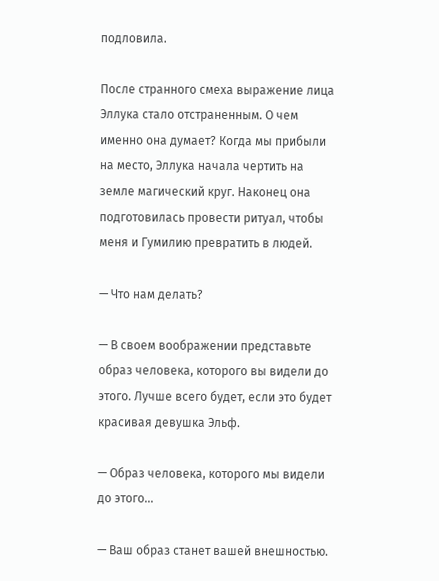подловила.

После странного смеха выражение лица Эллука стало отстраненным. О чем именно она думает? Когда мы прибыли на место, Эллука начала чертить на земле магический круг. Наконец она подготовилась провести ритуал, чтобы меня и Гумилию превратить в людей.

— Что нам делать?

— В своем воображении представьте образ человека, которого вы видели до этого. Лучше всего будет, если это будет красивая девушка Эльф.

— Образ человека, которого мы видели до этого...

— Ваш образ станет вашей внешностью.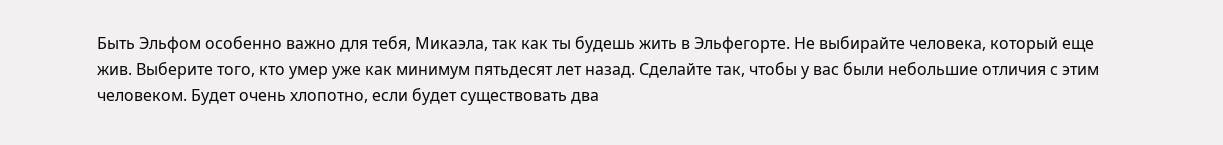Быть Эльфом особенно важно для тебя, Микаэла, так как ты будешь жить в Эльфегорте. Не выбирайте человека, который еще жив. Выберите того, кто умер уже как минимум пятьдесят лет назад. Сделайте так, чтобы у вас были небольшие отличия с этим человеком. Будет очень хлопотно, если будет существовать два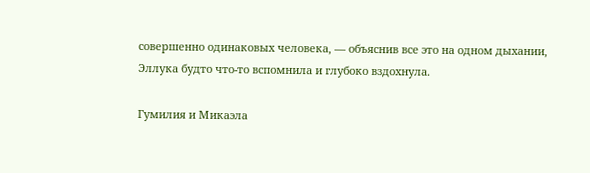совершенно одинаковых человека, — объяснив все это на одном дыхании, Эллука будто что-то вспомнила и глубоко вздохнула.

Гумилия и Микаэла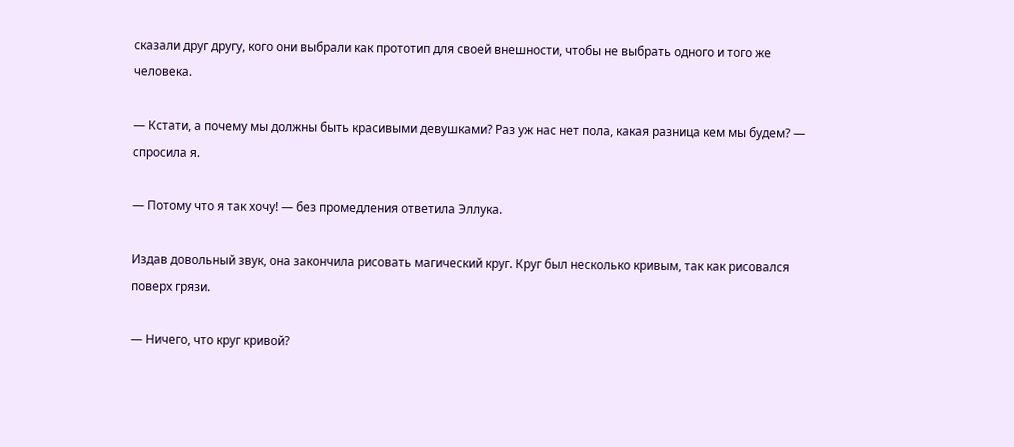сказали друг другу, кого они выбрали как прототип для своей внешности, чтобы не выбрать одного и того же человека.

— Кстати, а почему мы должны быть красивыми девушками? Раз уж нас нет пола, какая разница кем мы будем? — спросила я.

— Потому что я так хочу! — без промедления ответила Эллука.

Издав довольный звук, она закончила рисовать магический круг. Круг был несколько кривым, так как рисовался поверх грязи.

— Ничего, что круг кривой?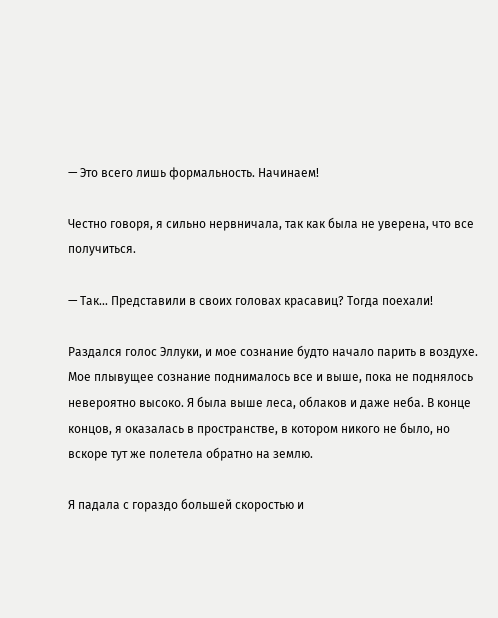— Это всего лишь формальность. Начинаем!

Честно говоря, я сильно нервничала, так как была не уверена, что все получиться.

— Так... Представили в своих головах красавиц? Тогда поехали!

Раздался голос Эллуки, и мое сознание будто начало парить в воздухе. Мое плывущее сознание поднималось все и выше, пока не поднялось невероятно высоко. Я была выше леса, облаков и даже неба. В конце концов, я оказалась в пространстве, в котором никого не было, но вскоре тут же полетела обратно на землю.

Я падала с гораздо большей скоростью и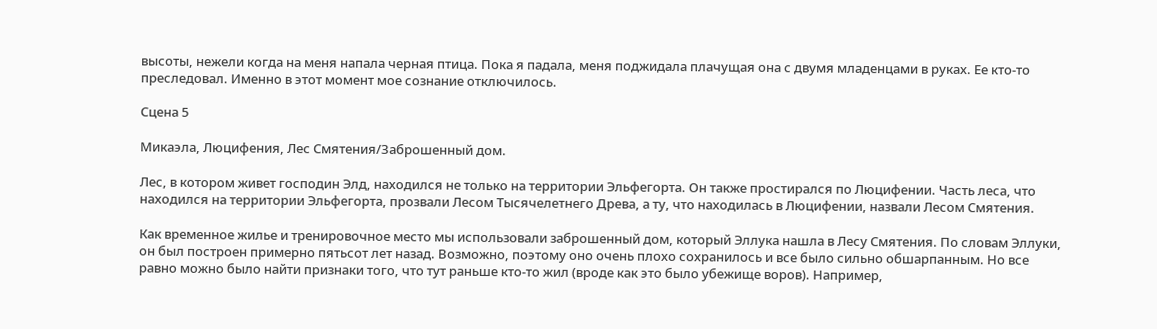высоты, нежели когда на меня напала черная птица. Пока я падала, меня поджидала плачущая она с двумя младенцами в руках. Ее кто-то преследовал. Именно в этот момент мое сознание отключилось.

Сцена 5

Микаэла, Люцифения, Лес Смятения/Заброшенный дом.

Лес, в котором живет господин Элд, находился не только на территории Эльфегорта. Он также простирался по Люцифении. Часть леса, что находился на территории Эльфегорта, прозвали Лесом Тысячелетнего Древа, а ту, что находилась в Люцифении, назвали Лесом Смятения.

Как временное жилье и тренировочное место мы использовали заброшенный дом, который Эллука нашла в Лесу Смятения. По словам Эллуки, он был построен примерно пятьсот лет назад. Возможно, поэтому оно очень плохо сохранилось и все было сильно обшарпанным. Но все равно можно было найти признаки того, что тут раньше кто-то жил (вроде как это было убежище воров). Например,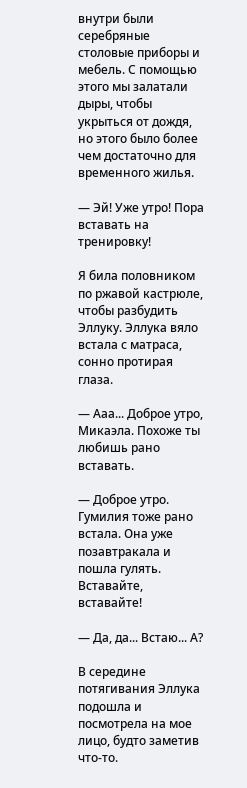внутри были серебряные столовые приборы и мебель. С помощью этого мы залатали дыры, чтобы укрыться от дождя, но этого было более чем достаточно для временного жилья.

— Эй! Уже утро! Пора вставать на тренировку!

Я била половником по ржавой кастрюле, чтобы разбудить Эллуку. Эллука вяло встала с матраса, сонно протирая глаза.

— Ааа... Доброе утро, Микаэла. Похоже ты любишь рано вставать.

— Доброе утро. Гумилия тоже рано встала. Она уже позавтракала и пошла гулять. Вставайте, вставайте!

— Да, да... Встаю... А?

В середине потягивания Эллука подошла и посмотрела на мое лицо, будто заметив что-то.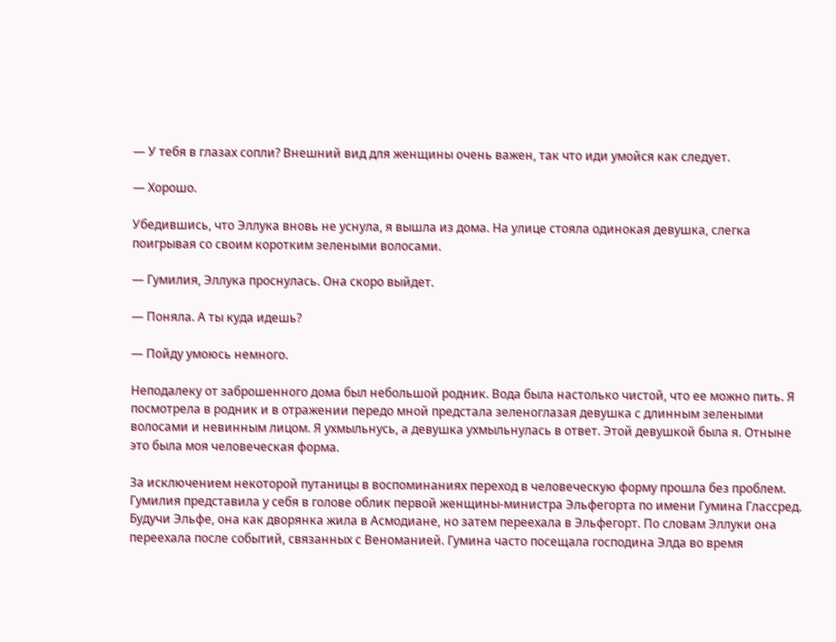— У тебя в глазах сопли? Внешний вид для женщины очень важен, так что иди умойся как следует.

— Хорошо.

Убедившись, что Эллука вновь не уснула, я вышла из дома. На улице стояла одинокая девушка, слегка поигрывая со своим коротким зелеными волосами.

— Гумилия, Эллука проснулась. Она скоро выйдет.

— Поняла. А ты куда идешь?

— Пойду умоюсь немного.

Неподалеку от заброшенного дома был небольшой родник. Вода была настолько чистой, что ее можно пить. Я посмотрела в родник и в отражении передо мной предстала зеленоглазая девушка с длинным зелеными волосами и невинным лицом. Я ухмыльнусь, а девушка ухмыльнулась в ответ. Этой девушкой была я. Отныне это была моя человеческая форма.

За исключением некоторой путаницы в воспоминаниях переход в человеческую форму прошла без проблем. Гумилия представила у себя в голове облик первой женщины-министра Эльфегорта по имени Гумина Глассред. Будучи Эльфе, она как дворянка жила в Асмодиане, но затем переехала в Эльфегорт. По словам Эллуки она переехала после событий, связанных с Веноманией. Гумина часто посещала господина Элда во время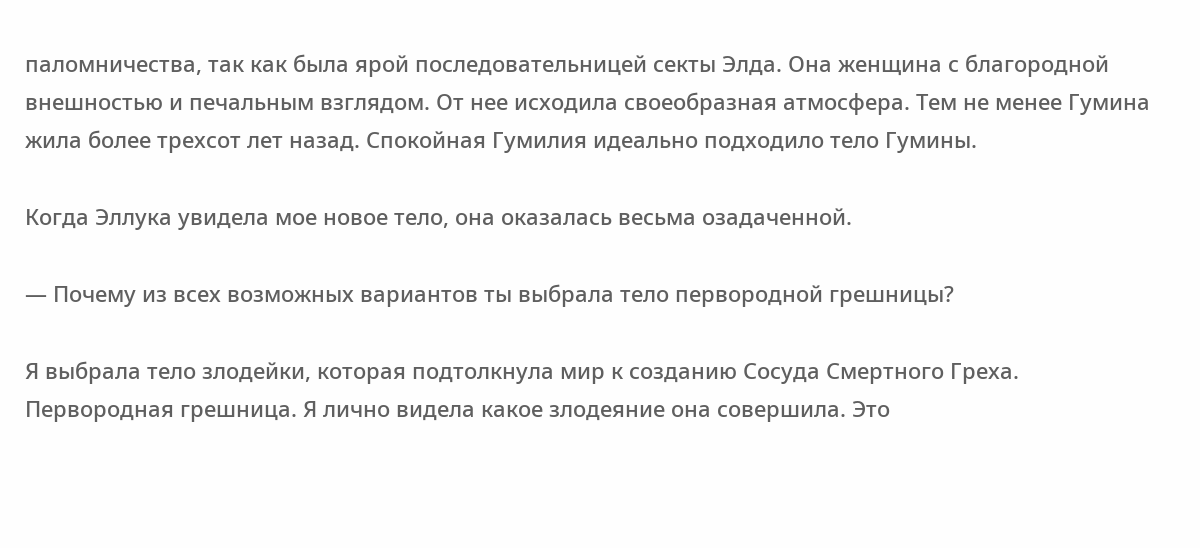паломничества, так как была ярой последовательницей секты Элда. Она женщина с благородной внешностью и печальным взглядом. От нее исходила своеобразная атмосфера. Тем не менее Гумина жила более трехсот лет назад. Спокойная Гумилия идеально подходило тело Гумины.

Когда Эллука увидела мое новое тело, она оказалась весьма озадаченной.

— Почему из всех возможных вариантов ты выбрала тело первородной грешницы?

Я выбрала тело злодейки, которая подтолкнула мир к созданию Сосуда Смертного Греха. Первородная грешница. Я лично видела какое злодеяние она совершила. Это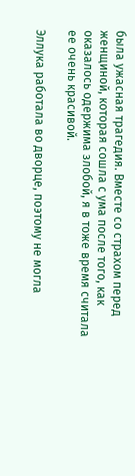была ужасная трагедия. Вместе со страхом перед женщиной, которая сошла с ума после того, как оказалось одержима злобой, я в тоже время считала ее очень красивой.

Эллука работала во дворце, поэтому не могла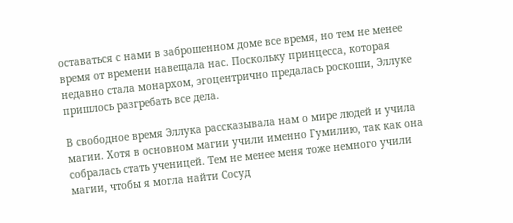оставаться с нами в заброшенном доме все время, но тем не менее время от времени навещала нас. Поскольку принцесса, которая недавно стала монархом, эгоцентрично предалась роскоши, Эллуке пришлось разгребать все дела.

В свободное время Эллука рассказывала нам о мире людей и учила магии. Хотя в основном магии учили именно Гумилию, так как она собралась стать ученицей. Тем не менее меня тоже немного учили магии, чтобы я могла найти Сосуд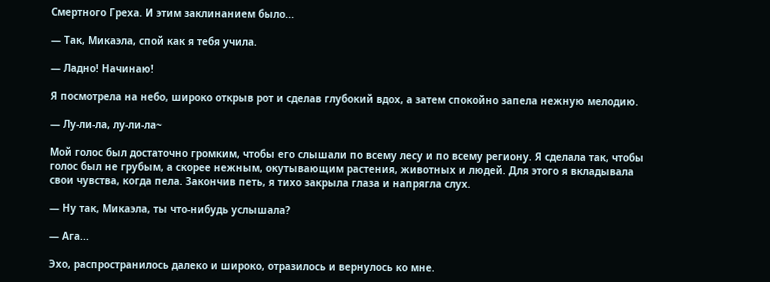Смертного Греха. И этим заклинанием было...

— Так, Микаэла, спой как я тебя учила.

— Ладно! Начинаю!

Я посмотрела на небо, широко открыв рот и сделав глубокий вдох, а затем спокойно запела нежную мелодию.

— Лу-ли-ла, лу-ли-ла~

Мой голос был достаточно громким, чтобы его слышали по всему лесу и по всему региону. Я сделала так, чтобы голос был не грубым, а скорее нежным, окутывающим растения, животных и людей. Для этого я вкладывала свои чувства, когда пела. Закончив петь, я тихо закрыла глаза и напрягла слух.

— Ну так, Микаэла, ты что-нибудь услышала?

— Ага...

Эхо, распространилось далеко и широко, отразилось и вернулось ко мне.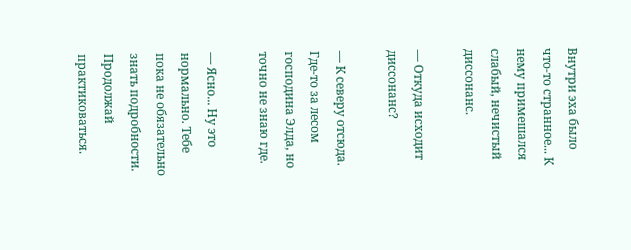Внутри эха было что-то странное... К нему примешался слабый, нечистый диссонанс.

— Откуда исходит диссонанс?

— К северу отсюда. Где-то за лесом господина Элда, но точно не знаю где.

— Ясно... Ну это нормально. Тебе пока не обязательно знать подробности. Продолжай практиковаться.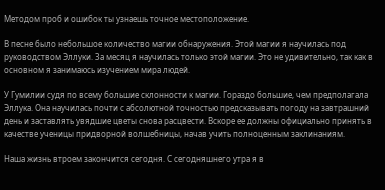Методом проб и ошибок ты узнаешь точное местоположение.

В песне было небольшое количество магии обнаружения. Этой магии я научилась под руководством Эллуки. За месяц я научилась только этой магии. Это не удивительно, так как в основном я занимаюсь изучением мира людей.

У Гумилии судя по всему большие склонности к магии. Гораздо большие, чем предполагала Эллука. Она научилась почти с абсолютной точностью предсказывать погоду на завтрашний день и заставлять увядшие цветы снова расцвести. Вскоре ее должны официально принять в качестве ученицы придворной волшебницы, начав учить полноценным заклинаниям.

Наша жизнь втроем закончится сегодня. С сегодняшнего утра я в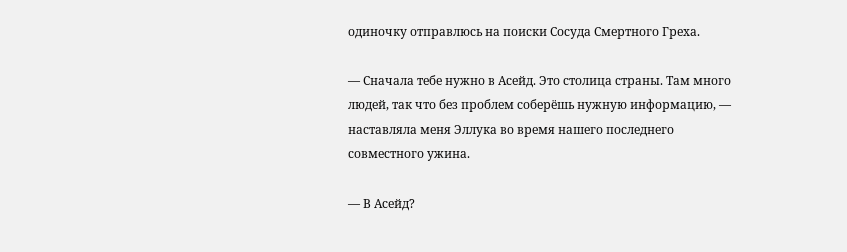одиночку отправлюсь на поиски Сосуда Смертного Греха.

— Сначала тебе нужно в Асейд. Это столица страны. Там много людей, так что без проблем соберёшь нужную информацию, — наставляла меня Эллука во время нашего последнего совместного ужина.

— В Асейд?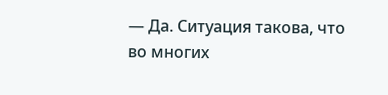— Да. Ситуация такова, что во многих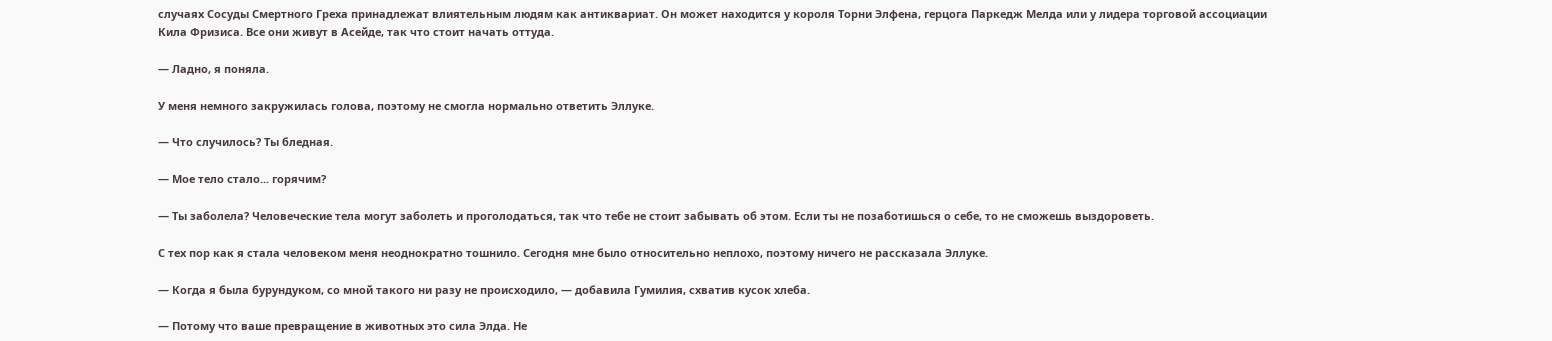случаях Сосуды Смертного Греха принадлежат влиятельным людям как антиквариат. Он может находится у короля Торни Элфена, герцога Паркедж Мелда или у лидера торговой ассоциации Кила Фризиса. Все они живут в Асейде, так что стоит начать оттуда.

— Ладно, я поняла.

У меня немного закружилась голова, поэтому не смогла нормально ответить Эллуке.

— Что случилось? Ты бледная.

— Мое тело стало... горячим?

— Ты заболела? Человеческие тела могут заболеть и проголодаться, так что тебе не стоит забывать об этом. Если ты не позаботишься о себе, то не сможешь выздороветь.

С тех пор как я стала человеком меня неоднократно тошнило. Сегодня мне было относительно неплохо, поэтому ничего не рассказала Эллуке.

— Когда я была бурундуком, со мной такого ни разу не происходило, — добавила Гумилия, схватив кусок хлеба.

— Потому что ваше превращение в животных это сила Элда. Не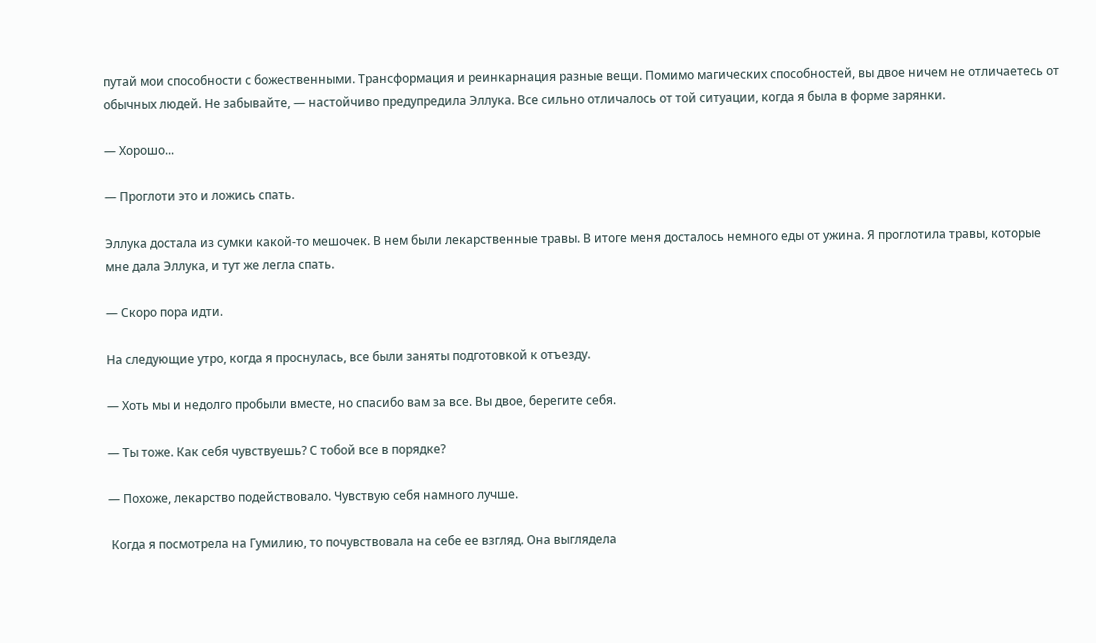путай мои способности с божественными. Трансформация и реинкарнация разные вещи. Помимо магических способностей, вы двое ничем не отличаетесь от обычных людей. Не забывайте, — настойчиво предупредила Эллука. Все сильно отличалось от той ситуации, когда я была в форме зарянки.

— Хорошо...

— Проглоти это и ложись спать.

Эллука достала из сумки какой-то мешочек. В нем были лекарственные травы. В итоге меня досталось немного еды от ужина. Я проглотила травы, которые мне дала Эллука, и тут же легла спать.

— Скоро пора идти.

На следующие утро, когда я проснулась, все были заняты подготовкой к отъезду.

— Хоть мы и недолго пробыли вместе, но спасибо вам за все. Вы двое, берегите себя.

— Ты тоже. Как себя чувствуешь? С тобой все в порядке?

— Похоже, лекарство подействовало. Чувствую себя намного лучше.

 Когда я посмотрела на Гумилию, то почувствовала на себе ее взгляд. Она выглядела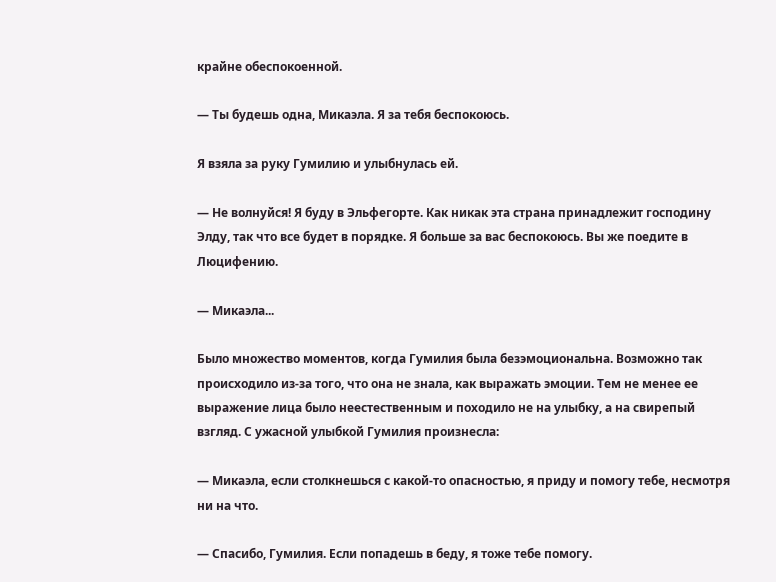крайне обеспокоенной.

— Ты будешь одна, Микаэла. Я за тебя беспокоюсь.

Я взяла за руку Гумилию и улыбнулась ей.

— Не волнуйся! Я буду в Эльфегорте. Как никак эта страна принадлежит господину Элду, так что все будет в порядке. Я больше за вас беспокоюсь. Вы же поедите в Люцифению.

— Микаэла...

Было множество моментов, когда Гумилия была безэмоциональна. Возможно так происходило из-за того, что она не знала, как выражать эмоции. Тем не менее ее выражение лица было неестественным и походило не на улыбку, а на свирепый взгляд. С ужасной улыбкой Гумилия произнесла:

— Микаэла, если столкнешься с какой-то опасностью, я приду и помогу тебе, несмотря ни на что.

— Спасибо, Гумилия. Если попадешь в беду, я тоже тебе помогу.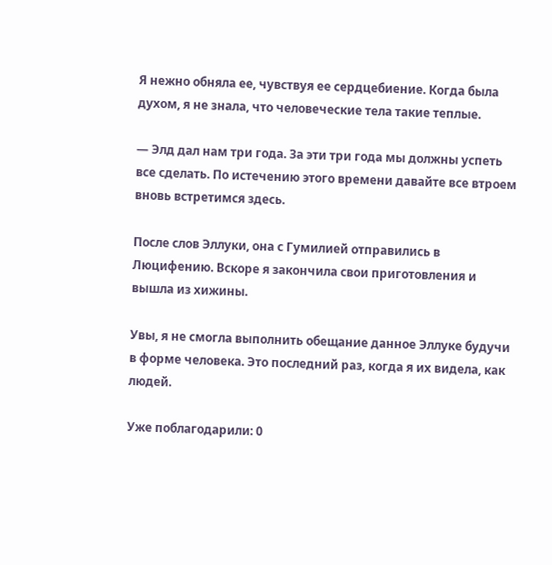Я нежно обняла ее, чувствуя ее сердцебиение. Когда была духом, я не знала, что человеческие тела такие теплые.

— Элд дал нам три года. За эти три года мы должны успеть все сделать. По истечению этого времени давайте все втроем вновь встретимся здесь.

После слов Эллуки, она с Гумилией отправились в Люцифению. Вскоре я закончила свои приготовления и вышла из хижины.

Увы, я не смогла выполнить обещание данное Эллуке будучи в форме человека. Это последний раз, когда я их видела, как людей.

Уже поблагодарили: 0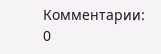Комментарии: 0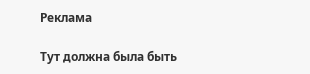Реклама

Тут должна была быть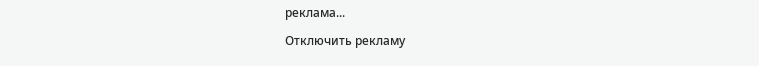реклама...

Отключить рекламу